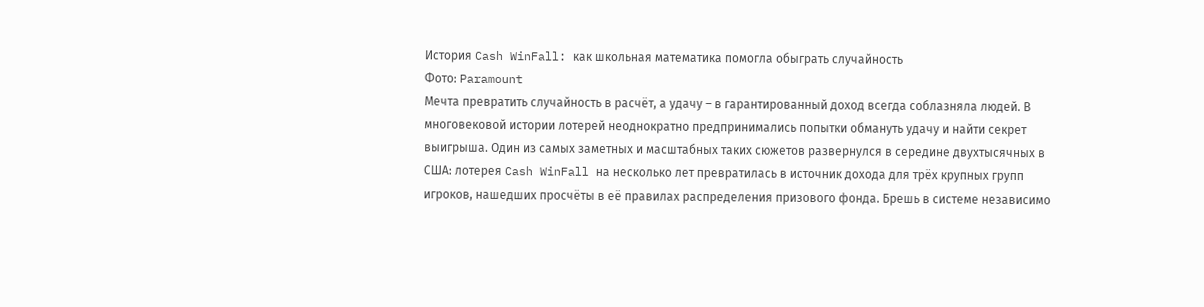История Cash WinFall: как школьная математика помогла обыграть случайность
Фото: Paramount
Мечта превратить случайность в расчёт, а удачу – в гарантированный доход всегда соблазняла людей. В многовековой истории лотерей неоднократно предпринимались попытки обмануть удачу и найти секрет выигрыша. Один из самых заметных и масштабных таких сюжетов развернулся в середине двухтысячных в США: лотерея Cash WinFall на несколько лет превратилась в источник дохода для трёх крупных групп игроков, нашедших просчёты в её правилах распределения призового фонда. Брешь в системе независимо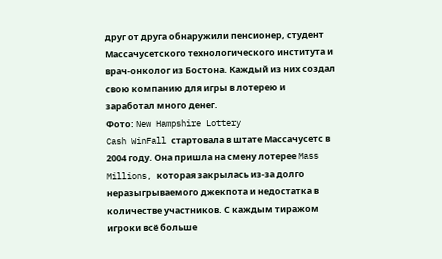друг от друга обнаружили пенсионер, студент Массачусетского технологического института и врач-онколог из Бостона. Каждый из них создал свою компанию для игры в лотерею и заработал много денег.
Фото: New Hampshire Lottery
Cash WinFall стартовала в штате Массачусетс в 2004 году. Она пришла на смену лотерее Mass Millions, которая закрылась из-за долго неразыгрываемого джекпота и недостатка в количестве участников. С каждым тиражом игроки всё больше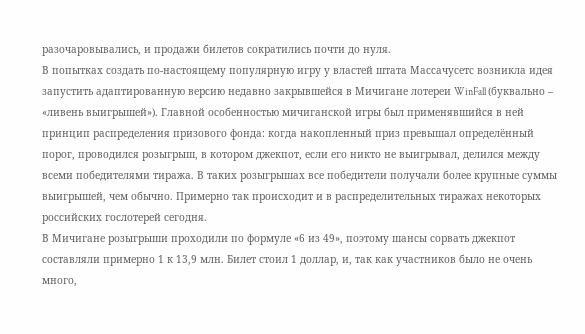разочаровывались, и продажи билетов сократились почти до нуля.
В попытках создать по-настоящему популярную игру у властей штата Массачусетс возникла идея запустить адаптированную версию недавно закрывшейся в Мичигане лотереи WinFall (буквально – «ливень выигрышей»). Главной особенностью мичиганской игры был применявшийся в ней принцип распределения призового фонда: когда накопленный приз превышал определённый порог, проводился розыгрыш, в котором джекпот, если его никто не выигрывал, делился между всеми победителями тиража. В таких розыгрышах все победители получали более крупные суммы выигрышей, чем обычно. Примерно так происходит и в распределительных тиражах некоторых российских гослотерей сегодня.
В Мичигане розыгрыши проходили по формуле «6 из 49», поэтому шансы сорвать джекпот составляли примерно 1 к 13,9 млн. Билет стоил 1 доллар, и, так как участников было не очень много,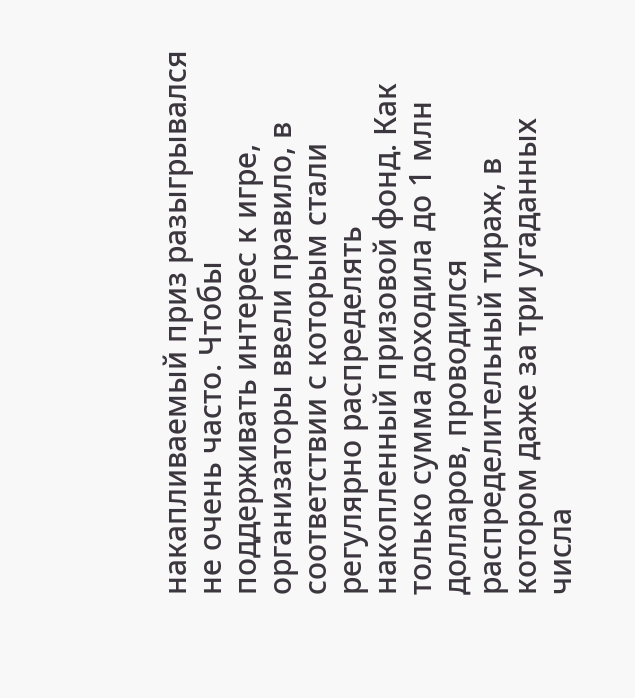накапливаемый приз разыгрывался не очень часто. Чтобы поддерживать интерес к игре, организаторы ввели правило, в соответствии с которым стали регулярно распределять накопленный призовой фонд. Как только сумма доходила до 1 млн долларов, проводился распределительный тираж, в котором даже за три угаданных числа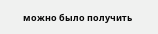можно было получить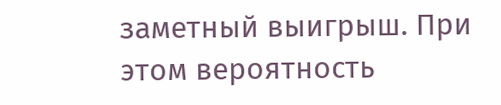заметный выигрыш. При этом вероятность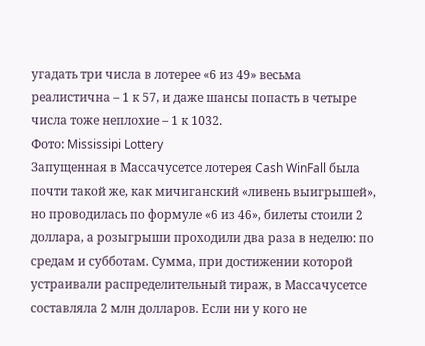угадать три числа в лотерее «6 из 49» весьма реалистична – 1 к 57, и даже шансы попасть в четыре числа тоже неплохие – 1 к 1032.
Фото: Mississipi Lottery
Запущенная в Массачусетсе лотерея Cash WinFall была почти такой же, как мичиганский «ливень выигрышей», но проводилась по формуле «6 из 46», билеты стоили 2 доллара, а розыгрыши проходили два раза в неделю: по средам и субботам. Сумма, при достижении которой устраивали распределительный тираж, в Массачусетсе составляла 2 млн долларов. Если ни у кого не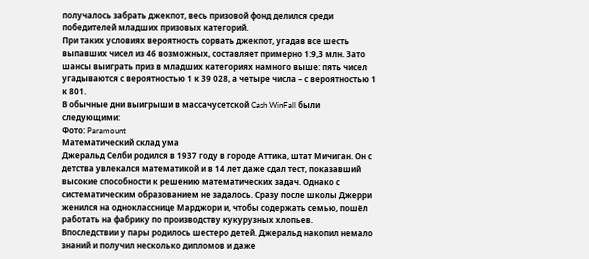получалось забрать джекпот, весь призовой фонд делился среди победителей младших призовых категорий.
При таких условиях вероятность сорвать джекпот, угадав все шесть выпавших чисел из 46 возможных, составляет примерно 1:9,3 млн. Зато шансы выиграть приз в младших категориях намного выше: пять чисел угадываются с вероятностью 1 к 39 028, а четыре числа – с вероятностью 1 к 801.
В обычные дни выигрыши в массачусетской Cash WinFall были следующими:
Фото: Paramount
Математический склад ума
Джеральд Селби родился в 1937 году в городе Аттика, штат Мичиган. Он с детства увлекался математикой и в 14 лет даже сдал тест, показавший высокие способности к решению математических задач. Однако с систематическим образованием не задалось. Сразу после школы Джерри женился на однокласснице Марджори и, чтобы содержать семью, пошёл работать на фабрику по производству кукурузных хлопьев.
Впоследствии у пары родилось шестеро детей. Джеральд накопил немало знаний и получил несколько дипломов и даже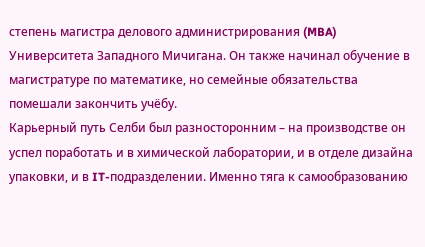степень магистра делового администрирования (MBA) Университета Западного Мичигана. Он также начинал обучение в магистратуре по математике, но семейные обязательства помешали закончить учёбу.
Карьерный путь Селби был разносторонним – на производстве он успел поработать и в химической лаборатории, и в отделе дизайна упаковки, и в IT-подразделении. Именно тяга к самообразованию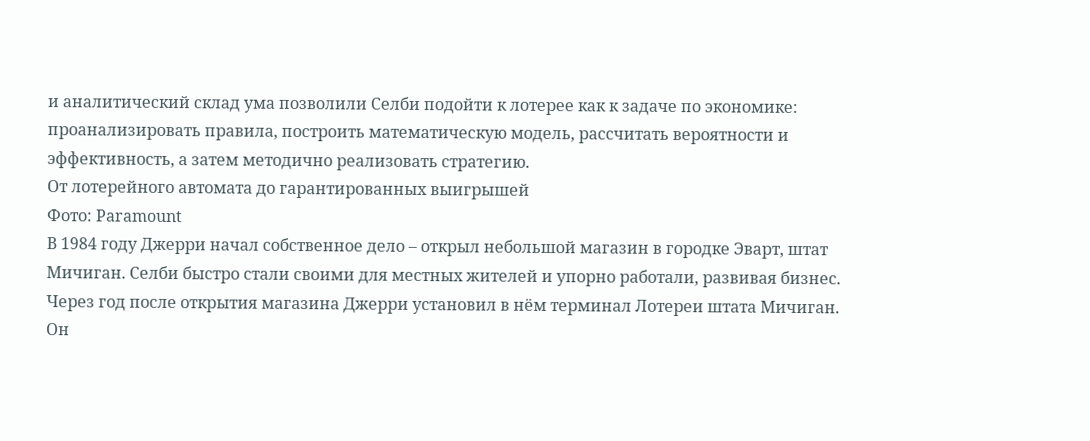и аналитический склад ума позволили Селби подойти к лотерее как к задаче по экономике: проанализировать правила, построить математическую модель, рассчитать вероятности и эффективность, а затем методично реализовать стратегию.
От лотерейного автомата до гарантированных выигрышей
Фото: Paramount
В 1984 году Джерри начал собственное дело – открыл небольшой магазин в городке Эварт, штат Мичиган. Селби быстро стали своими для местных жителей и упорно работали, развивая бизнес. Через год после открытия магазина Джерри установил в нём терминал Лотереи штата Мичиган. Он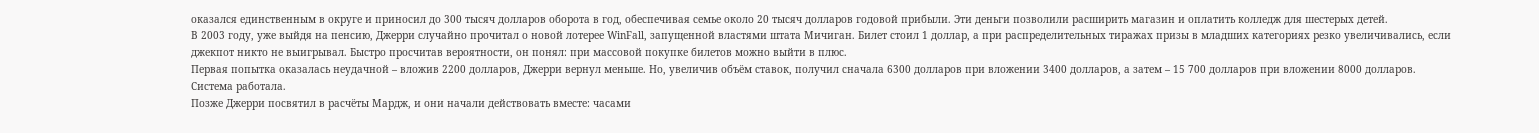оказался единственным в округе и приносил до 300 тысяч долларов оборота в год, обеспечивая семье около 20 тысяч долларов годовой прибыли. Эти деньги позволили расширить магазин и оплатить колледж для шестерых детей.
В 2003 году, уже выйдя на пенсию, Джерри случайно прочитал о новой лотерее WinFall, запущенной властями штата Мичиган. Билет стоил 1 доллар, а при распределительных тиражах призы в младших категориях резко увеличивались, если джекпот никто не выигрывал. Быстро просчитав вероятности, он понял: при массовой покупке билетов можно выйти в плюс.
Первая попытка оказалась неудачной – вложив 2200 долларов, Джерри вернул меньше. Но, увеличив объём ставок, получил сначала 6300 долларов при вложении 3400 долларов, а затем – 15 700 долларов при вложении 8000 долларов. Система работала.
Позже Джерри посвятил в расчёты Мардж, и они начали действовать вместе: часами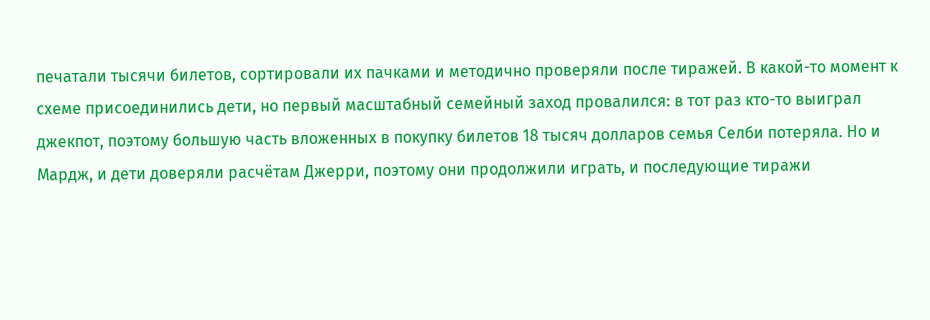печатали тысячи билетов, сортировали их пачками и методично проверяли после тиражей. В какой-то момент к схеме присоединились дети, но первый масштабный семейный заход провалился: в тот раз кто-то выиграл джекпот, поэтому большую часть вложенных в покупку билетов 18 тысяч долларов семья Селби потеряла. Но и Мардж, и дети доверяли расчётам Джерри, поэтому они продолжили играть, и последующие тиражи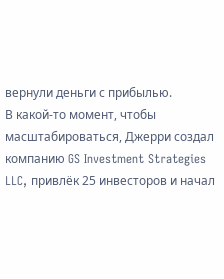вернули деньги с прибылью.
В какой-то момент, чтобы масштабироваться, Джерри создал компанию GS Investment Strategies LLC, привлёк 25 инвесторов и начал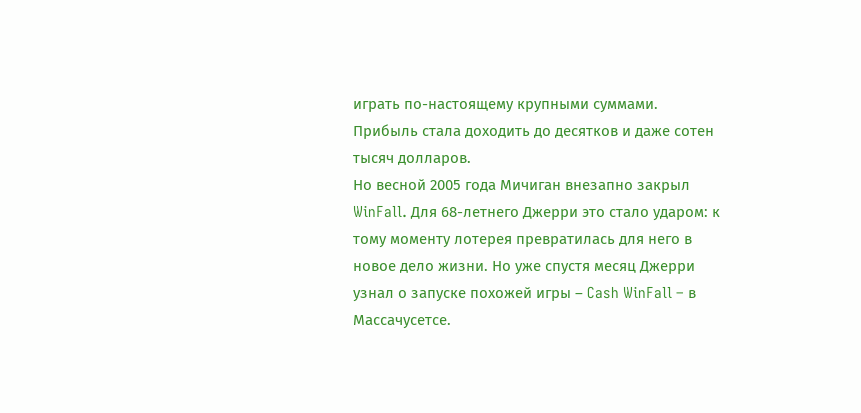играть по-настоящему крупными суммами. Прибыль стала доходить до десятков и даже сотен тысяч долларов.
Но весной 2005 года Мичиган внезапно закрыл WinFall. Для 68-летнего Джерри это стало ударом: к тому моменту лотерея превратилась для него в новое дело жизни. Но уже спустя месяц Джерри узнал о запуске похожей игры – Cash WinFall – в Массачусетсе.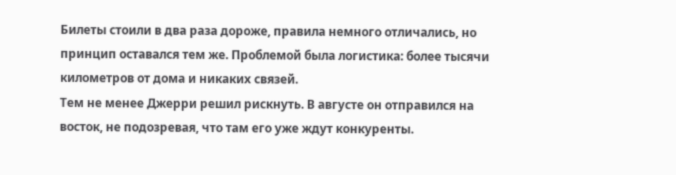Билеты стоили в два раза дороже, правила немного отличались, но принцип оставался тем же. Проблемой была логистика: более тысячи километров от дома и никаких связей.
Тем не менее Джерри решил рискнуть. В августе он отправился на восток, не подозревая, что там его уже ждут конкуренты.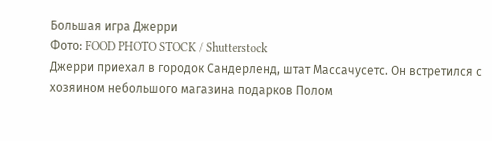Большая игра Джерри
Фото: FOOD PHOTO STOCK / Shutterstock
Джерри приехал в городок Сандерленд, штат Массачусетс. Он встретился с хозяином небольшого магазина подарков Полом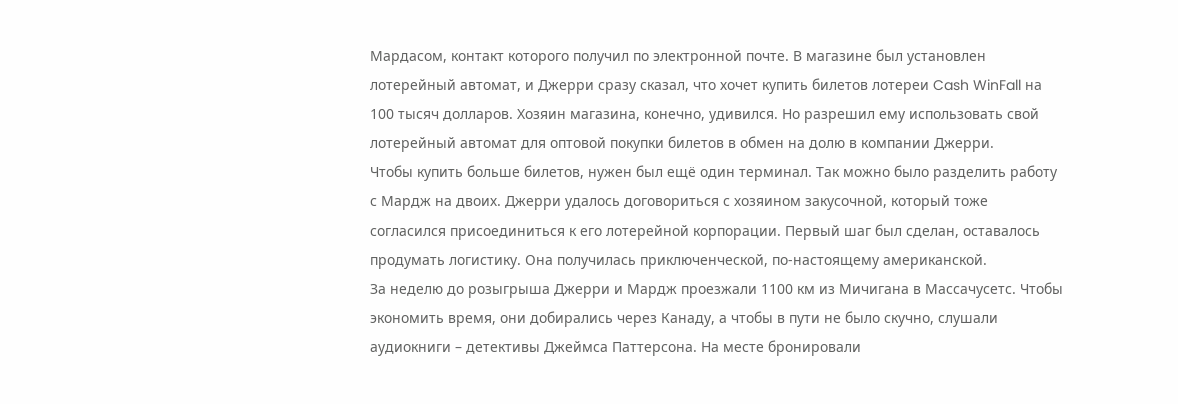Мардасом, контакт которого получил по электронной почте. В магазине был установлен лотерейный автомат, и Джерри сразу сказал, что хочет купить билетов лотереи Cash WinFall на 100 тысяч долларов. Хозяин магазина, конечно, удивился. Но разрешил ему использовать свой лотерейный автомат для оптовой покупки билетов в обмен на долю в компании Джерри.
Чтобы купить больше билетов, нужен был ещё один терминал. Так можно было разделить работу с Мардж на двоих. Джерри удалось договориться с хозяином закусочной, который тоже согласился присоединиться к его лотерейной корпорации. Первый шаг был сделан, оставалось продумать логистику. Она получилась приключенческой, по-настоящему американской.
За неделю до розыгрыша Джерри и Мардж проезжали 1100 км из Мичигана в Массачусетс. Чтобы экономить время, они добирались через Канаду, а чтобы в пути не было скучно, слушали аудиокниги – детективы Джеймса Паттерсона. На месте бронировали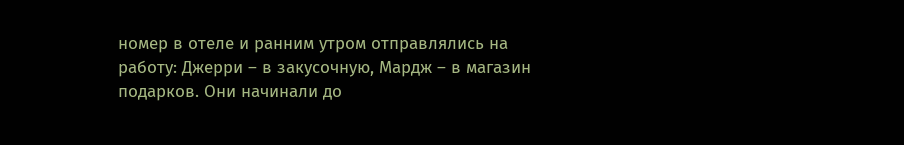номер в отеле и ранним утром отправлялись на работу: Джерри – в закусочную, Мардж – в магазин подарков. Они начинали до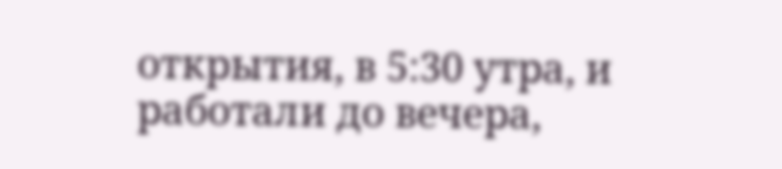открытия, в 5:30 утра, и работали до вечера,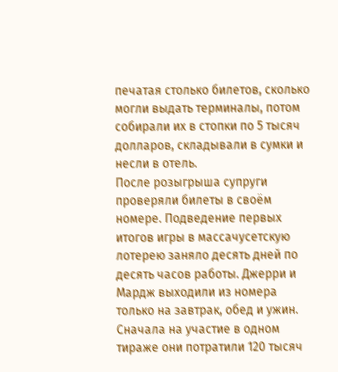печатая столько билетов, сколько могли выдать терминалы, потом собирали их в стопки по 5 тысяч долларов, складывали в сумки и несли в отель.
После розыгрыша супруги проверяли билеты в своём номере. Подведение первых итогов игры в массачусетскую лотерею заняло десять дней по десять часов работы. Джерри и Мардж выходили из номера только на завтрак, обед и ужин. Сначала на участие в одном тираже они потратили 120 тысяч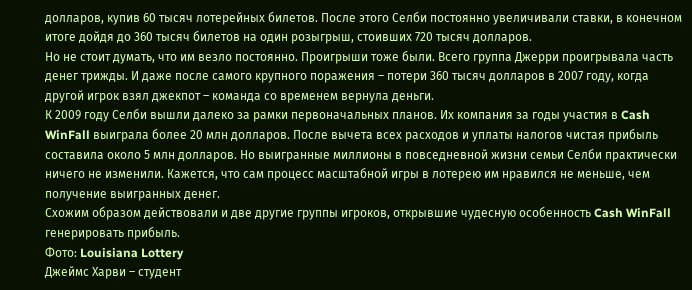долларов, купив 60 тысяч лотерейных билетов. После этого Селби постоянно увеличивали ставки, в конечном итоге дойдя до 360 тысяч билетов на один розыгрыш, стоивших 720 тысяч долларов.
Но не стоит думать, что им везло постоянно. Проигрыши тоже были. Всего группа Джерри проигрывала часть денег трижды. И даже после самого крупного поражения – потери 360 тысяч долларов в 2007 году, когда другой игрок взял джекпот – команда со временем вернула деньги.
К 2009 году Селби вышли далеко за рамки первоначальных планов. Их компания за годы участия в Cash WinFall выиграла более 20 млн долларов. После вычета всех расходов и уплаты налогов чистая прибыль составила около 5 млн долларов. Но выигранные миллионы в повседневной жизни семьи Селби практически ничего не изменили. Кажется, что сам процесс масштабной игры в лотерею им нравился не меньше, чем получение выигранных денег.
Схожим образом действовали и две другие группы игроков, открывшие чудесную особенность Cash WinFall генерировать прибыль.
Фото: Louisiana Lottery
Джеймс Харви – студент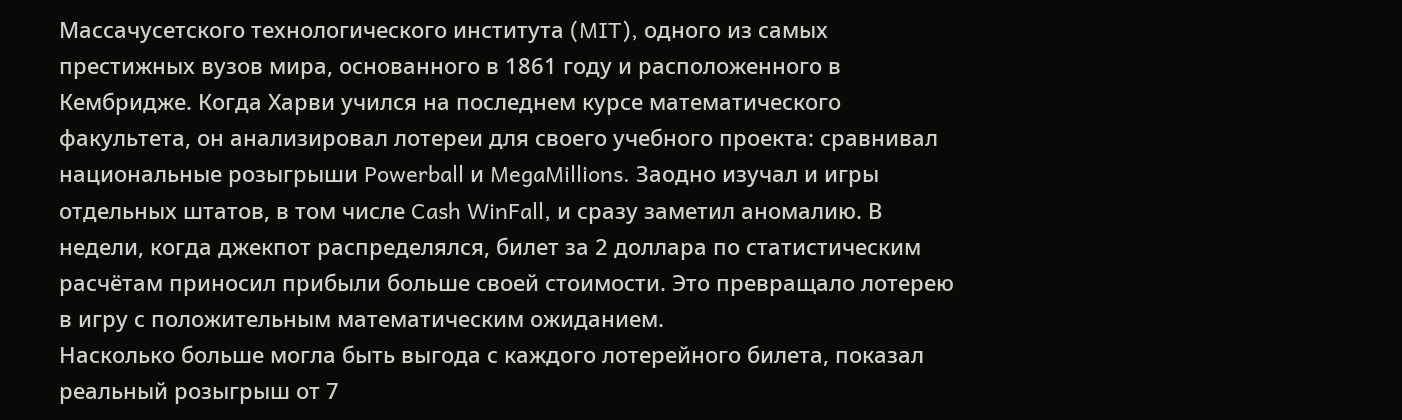Массачусетского технологического института (MIT), одного из самых престижных вузов мира, основанного в 1861 году и расположенного в Кембридже. Когда Харви учился на последнем курсе математического факультета, он анализировал лотереи для своего учебного проекта: сравнивал национальные розыгрыши Powerball и MegaMillions. Заодно изучал и игры отдельных штатов, в том числе Cash WinFall, и сразу заметил аномалию. В недели, когда джекпот распределялся, билет за 2 доллара по статистическим расчётам приносил прибыли больше своей стоимости. Это превращало лотерею в игру с положительным математическим ожиданием.
Насколько больше могла быть выгода с каждого лотерейного билета, показал реальный розыгрыш от 7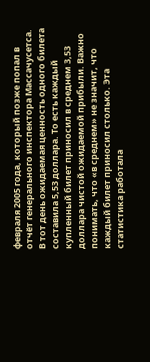февраля 2005 года, который позже попал в отчёт генерального инспектора Массачусетса. В тот день ожидаемая ценность одного билета составила 5,53 доллара. То есть каждый купленный билет приносил в среднем 3,53 доллара чистой ожидаемой прибыли. Важно понимать, что «в среднем» не значит, что каждый билет приносил столько. Эта статистика работала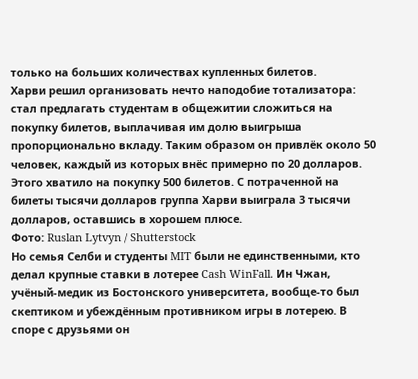только на больших количествах купленных билетов.
Харви решил организовать нечто наподобие тотализатора: стал предлагать студентам в общежитии сложиться на покупку билетов, выплачивая им долю выигрыша пропорционально вкладу. Таким образом он привлёк около 50 человек, каждый из которых внёс примерно по 20 долларов. Этого хватило на покупку 500 билетов. С потраченной на билеты тысячи долларов группа Харви выиграла 3 тысячи долларов, оставшись в хорошем плюсе.
Фото: Ruslan Lytvyn / Shutterstock
Но семья Селби и студенты MIT были не единственными, кто делал крупные ставки в лотерее Cash WinFall. Ин Чжан, учёный-медик из Бостонского университета, вообще-то был скептиком и убеждённым противником игры в лотерею. В споре с друзьями он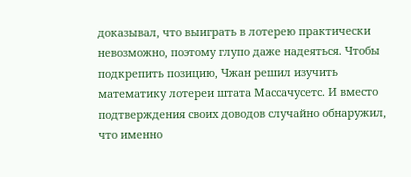доказывал, что выиграть в лотерею практически невозможно, поэтому глупо даже надеяться. Чтобы подкрепить позицию, Чжан решил изучить математику лотереи штата Массачусетс. И вместо подтверждения своих доводов случайно обнаружил, что именно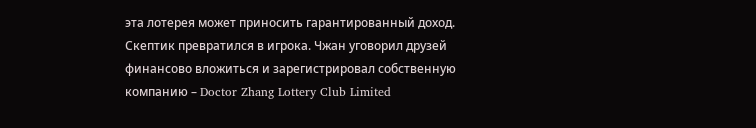эта лотерея может приносить гарантированный доход.
Скептик превратился в игрока. Чжан уговорил друзей финансово вложиться и зарегистрировал собственную компанию – Doctor Zhang Lottery Club Limited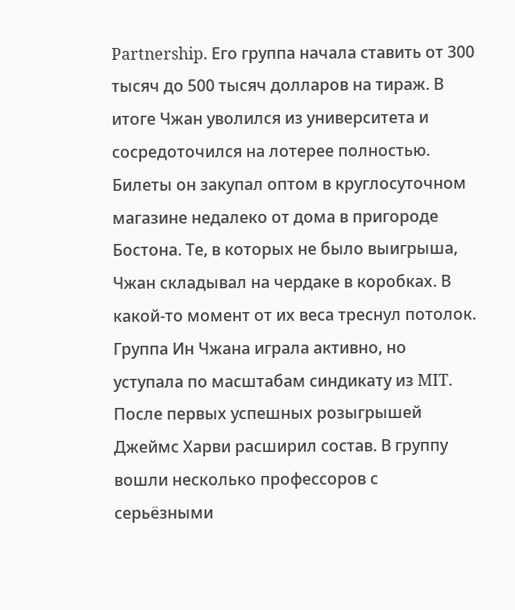Partnership. Его группа начала ставить от 300 тысяч до 500 тысяч долларов на тираж. В итоге Чжан уволился из университета и сосредоточился на лотерее полностью. Билеты он закупал оптом в круглосуточном магазине недалеко от дома в пригороде Бостона. Те, в которых не было выигрыша, Чжан складывал на чердаке в коробках. В какой-то момент от их веса треснул потолок.
Группа Ин Чжана играла активно, но уступала по масштабам синдикату из MIT. После первых успешных розыгрышей Джеймс Харви расширил состав. В группу вошли несколько профессоров с серьёзными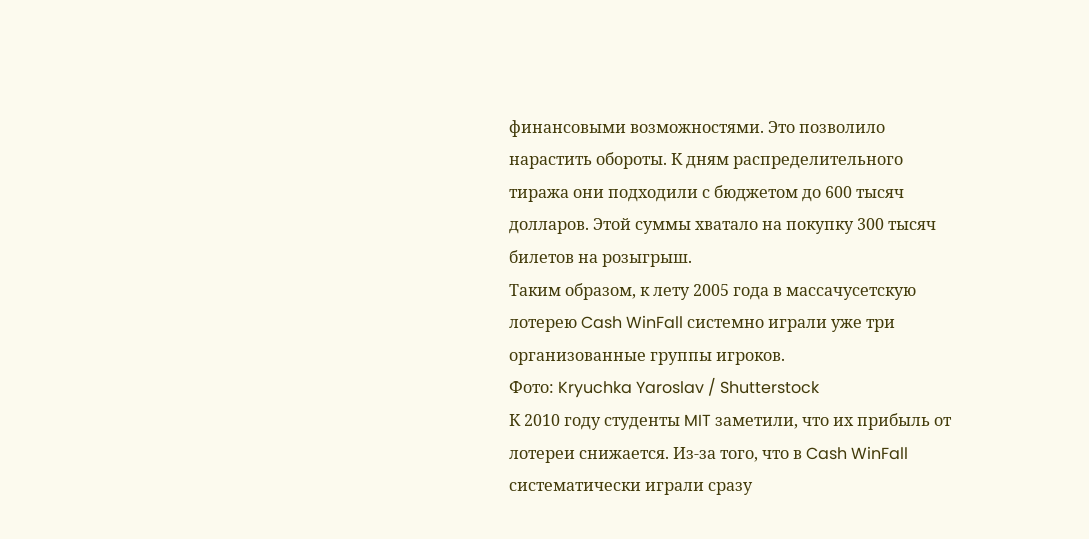финансовыми возможностями. Это позволило нарастить обороты. К дням распределительного тиража они подходили с бюджетом до 600 тысяч долларов. Этой суммы хватало на покупку 300 тысяч билетов на розыгрыш.
Таким образом, к лету 2005 года в массачусетскую лотерею Cash WinFall системно играли уже три организованные группы игроков.
Фото: Kryuchka Yaroslav / Shutterstock
К 2010 году студенты MIT заметили, что их прибыль от лотереи снижается. Из-за того, что в Cash WinFall систематически играли сразу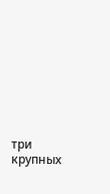три крупных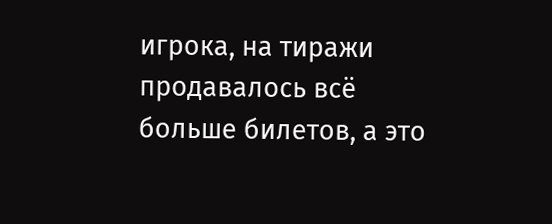игрока, на тиражи продавалось всё больше билетов, а это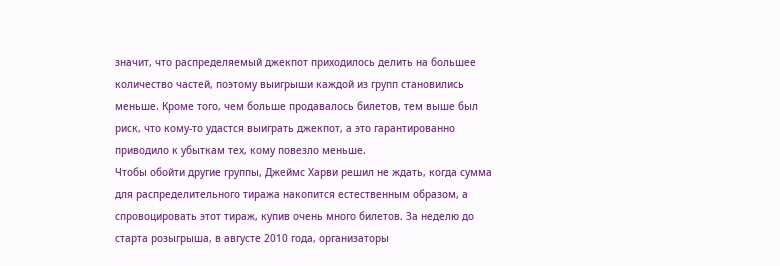значит, что распределяемый джекпот приходилось делить на большее количество частей, поэтому выигрыши каждой из групп становились меньше. Кроме того, чем больше продавалось билетов, тем выше был риск, что кому-то удастся выиграть джекпот, а это гарантированно приводило к убыткам тех, кому повезло меньше.
Чтобы обойти другие группы, Джеймс Харви решил не ждать, когда сумма для распределительного тиража накопится естественным образом, а спровоцировать этот тираж, купив очень много билетов. За неделю до старта розыгрыша, в августе 2010 года, организаторы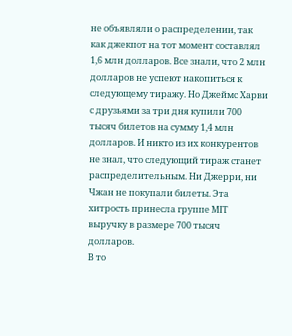не объявляли о распределении, так как джекпот на тот момент составлял 1,6 млн долларов. Все знали, что 2 млн долларов не успеют накопиться к следующему тиражу. Но Джеймс Харви с друзьями за три дня купили 700 тысяч билетов на сумму 1,4 млн долларов. И никто из их конкурентов не знал, что следующий тираж станет распределительным. Ни Джерри, ни Чжан не покупали билеты. Эта хитрость принесла группе MIT выручку в размере 700 тысяч долларов.
В то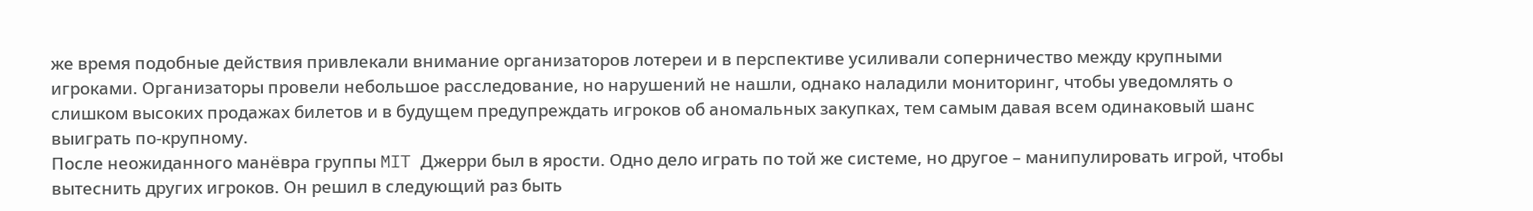же время подобные действия привлекали внимание организаторов лотереи и в перспективе усиливали соперничество между крупными игроками. Организаторы провели небольшое расследование, но нарушений не нашли, однако наладили мониторинг, чтобы уведомлять о слишком высоких продажах билетов и в будущем предупреждать игроков об аномальных закупках, тем самым давая всем одинаковый шанс выиграть по-крупному.
После неожиданного манёвра группы MIT Джерри был в ярости. Одно дело играть по той же системе, но другое – манипулировать игрой, чтобы вытеснить других игроков. Он решил в следующий раз быть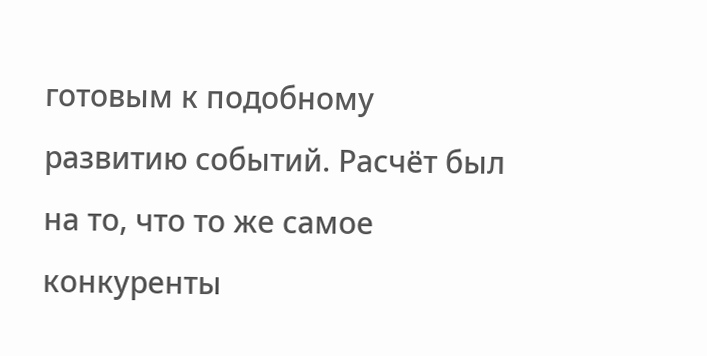готовым к подобному развитию событий. Расчёт был на то, что то же самое конкуренты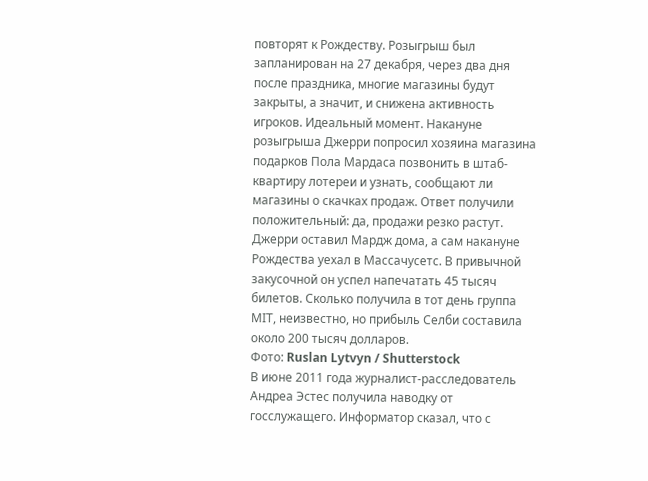повторят к Рождеству. Розыгрыш был запланирован на 27 декабря, через два дня после праздника, многие магазины будут закрыты, а значит, и снижена активность игроков. Идеальный момент. Накануне розыгрыша Джерри попросил хозяина магазина подарков Пола Мардаса позвонить в штаб-квартиру лотереи и узнать, сообщают ли магазины о скачках продаж. Ответ получили положительный: да, продажи резко растут.
Джерри оставил Мардж дома, а сам накануне Рождества уехал в Массачусетс. В привычной закусочной он успел напечатать 45 тысяч билетов. Сколько получила в тот день группа МIT, неизвестно, но прибыль Селби составила около 200 тысяч долларов.
Фото: Ruslan Lytvyn / Shutterstock
В июне 2011 года журналист-расследователь Андреа Эстес получила наводку от госслужащего. Информатор сказал, что с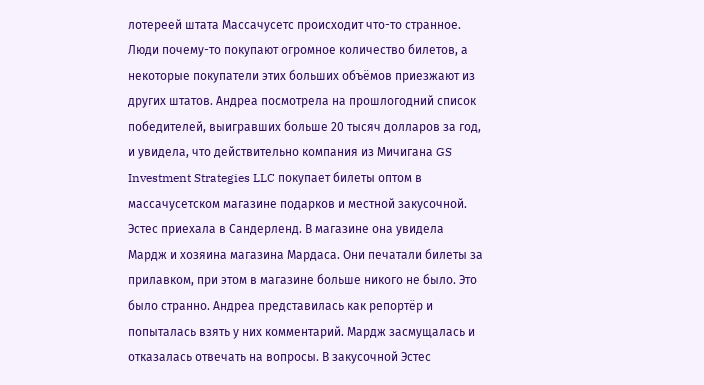лотереей штата Массачусетс происходит что-то странное. Люди почему-то покупают огромное количество билетов, а некоторые покупатели этих больших объёмов приезжают из других штатов. Андреа посмотрела на прошлогодний список победителей, выигравших больше 20 тысяч долларов за год, и увидела, что действительно компания из Мичигана GS Investment Strategies LLC покупает билеты оптом в массачусетском магазине подарков и местной закусочной.
Эстес приехала в Сандерленд. В магазине она увидела Мардж и хозяина магазина Мардаса. Они печатали билеты за прилавком, при этом в магазине больше никого не было. Это было странно. Андреа представилась как репортёр и попыталась взять у них комментарий. Мардж засмущалась и отказалась отвечать на вопросы. В закусочной Эстес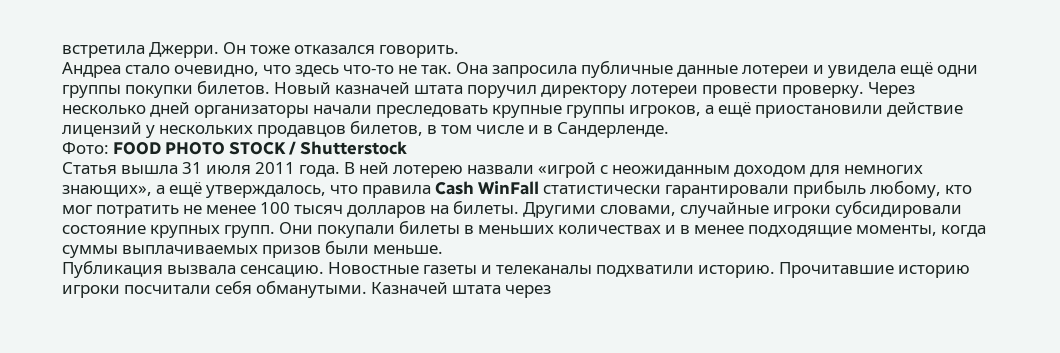встретила Джерри. Он тоже отказался говорить.
Андреа стало очевидно, что здесь что-то не так. Она запросила публичные данные лотереи и увидела ещё одни группы покупки билетов. Новый казначей штата поручил директору лотереи провести проверку. Через несколько дней организаторы начали преследовать крупные группы игроков, а ещё приостановили действие лицензий у нескольких продавцов билетов, в том числе и в Сандерленде.
Фото: FOOD PHOTO STOCK / Shutterstock
Статья вышла 31 июля 2011 года. В ней лотерею назвали «игрой с неожиданным доходом для немногих знающих», а ещё утверждалось, что правила Cash WinFall статистически гарантировали прибыль любому, кто мог потратить не менее 100 тысяч долларов на билеты. Другими словами, случайные игроки субсидировали состояние крупных групп. Они покупали билеты в меньших количествах и в менее подходящие моменты, когда суммы выплачиваемых призов были меньше.
Публикация вызвала сенсацию. Новостные газеты и телеканалы подхватили историю. Прочитавшие историю игроки посчитали себя обманутыми. Казначей штата через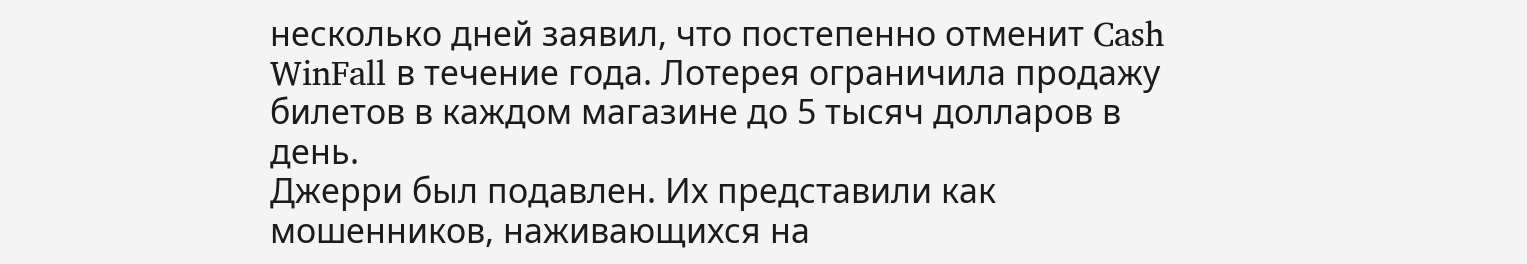несколько дней заявил, что постепенно отменит Cash WinFall в течение года. Лотерея ограничила продажу билетов в каждом магазине до 5 тысяч долларов в день.
Джерри был подавлен. Их представили как мошенников, наживающихся на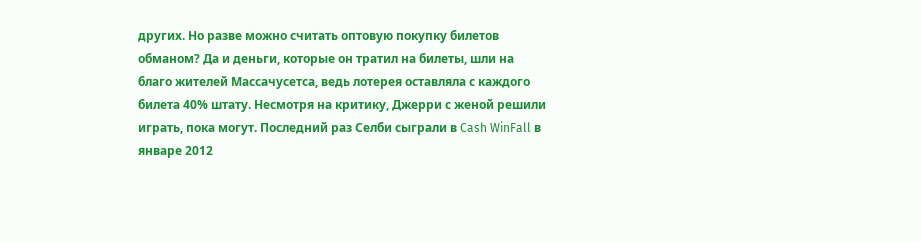других. Но разве можно считать оптовую покупку билетов обманом? Да и деньги, которые он тратил на билеты, шли на благо жителей Массачусетса, ведь лотерея оставляла с каждого билета 40% штату. Несмотря на критику, Джерри с женой решили играть, пока могут. Последний раз Селби сыграли в Cash WinFall в январе 2012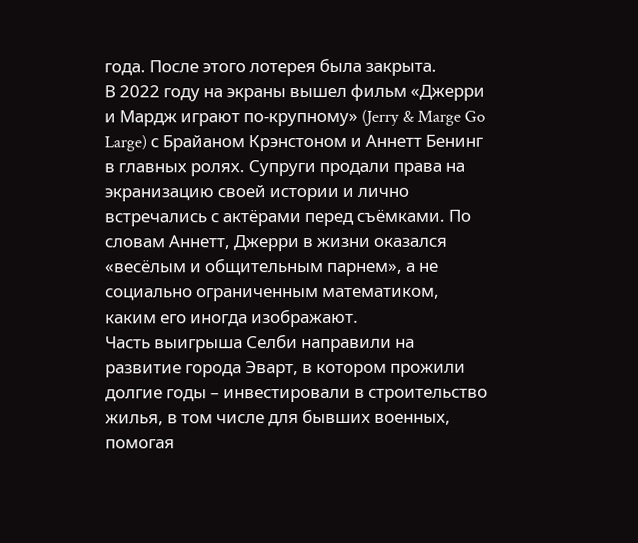года. После этого лотерея была закрыта.
В 2022 году на экраны вышел фильм «Джерри и Мардж играют по-крупному» (Jerry & Marge Go Large) с Брайаном Крэнстоном и Аннетт Бенинг в главных ролях. Супруги продали права на экранизацию своей истории и лично встречались с актёрами перед съёмками. По словам Аннетт, Джерри в жизни оказался «весёлым и общительным парнем», а не социально ограниченным математиком, каким его иногда изображают.
Часть выигрыша Селби направили на развитие города Эварт, в котором прожили долгие годы – инвестировали в строительство жилья, в том числе для бывших военных, помогая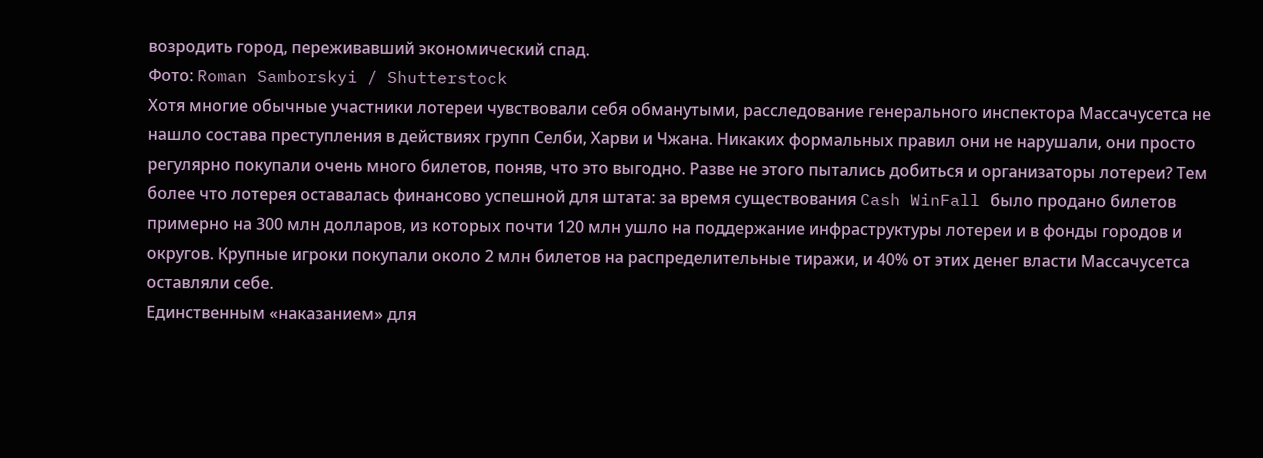возродить город, переживавший экономический спад.
Фото: Roman Samborskyi / Shutterstock
Хотя многие обычные участники лотереи чувствовали себя обманутыми, расследование генерального инспектора Массачусетса не нашло состава преступления в действиях групп Селби, Харви и Чжана. Никаких формальных правил они не нарушали, они просто регулярно покупали очень много билетов, поняв, что это выгодно. Разве не этого пытались добиться и организаторы лотереи? Тем более что лотерея оставалась финансово успешной для штата: за время существования Cash WinFall было продано билетов примерно на 300 млн долларов, из которых почти 120 млн ушло на поддержание инфраструктуры лотереи и в фонды городов и округов. Крупные игроки покупали около 2 млн билетов на распределительные тиражи, и 40% от этих денег власти Массачусетса оставляли себе.
Единственным «наказанием» для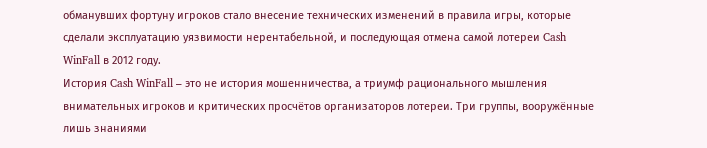обманувших фортуну игроков стало внесение технических изменений в правила игры, которые сделали эксплуатацию уязвимости нерентабельной, и последующая отмена самой лотереи Cash WinFall в 2012 году.
История Cash WinFall – это не история мошенничества, а триумф рационального мышления внимательных игроков и критических просчётов организаторов лотереи. Три группы, вооружённые лишь знаниями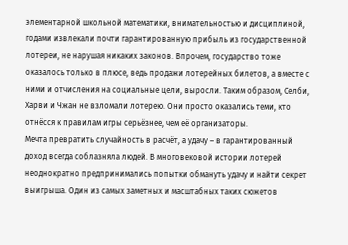элементарной школьной математики, внимательностью и дисциплиной, годами извлекали почти гарантированную прибыль из государственной лотереи, не нарушая никаких законов. Впрочем, государство тоже оказалось только в плюсе, ведь продажи лотерейных билетов, а вместе с ними и отчисления на социальные цели, выросли. Таким образом, Селби, Харви и Чжан не взломали лотерею. Они просто оказались теми, кто отнёсся к правилам игры серьёзнее, чем её организаторы.
Мечта превратить случайность в расчёт, а удачу – в гарантированный доход всегда соблазняла людей. В многовековой истории лотерей неоднократно предпринимались попытки обмануть удачу и найти секрет выигрыша. Один из самых заметных и масштабных таких сюжетов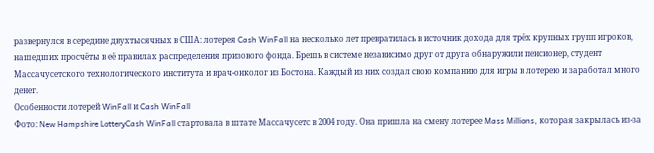развернулся в середине двухтысячных в США: лотерея Cash WinFall на несколько лет превратилась в источник дохода для трёх крупных групп игроков, нашедших просчёты в её правилах распределения призового фонда. Брешь в системе независимо друг от друга обнаружили пенсионер, студент Массачусетского технологического института и врач-онколог из Бостона. Каждый из них создал свою компанию для игры в лотерею и заработал много денег.
Особенности лотерей WinFall и Cash WinFall
Фото: New Hampshire LotteryCash WinFall стартовала в штате Массачусетс в 2004 году. Она пришла на смену лотерее Mass Millions, которая закрылась из-за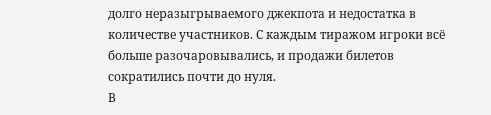долго неразыгрываемого джекпота и недостатка в количестве участников. С каждым тиражом игроки всё больше разочаровывались, и продажи билетов сократились почти до нуля.
В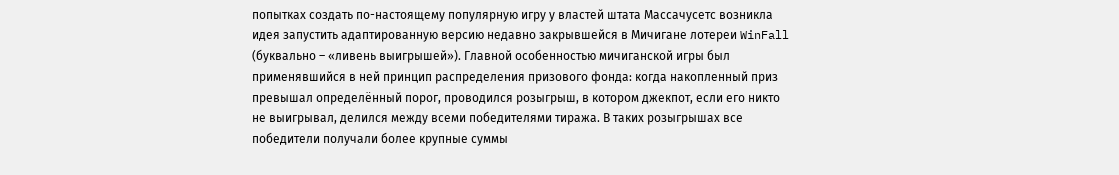попытках создать по-настоящему популярную игру у властей штата Массачусетс возникла идея запустить адаптированную версию недавно закрывшейся в Мичигане лотереи WinFall (буквально – «ливень выигрышей»). Главной особенностью мичиганской игры был применявшийся в ней принцип распределения призового фонда: когда накопленный приз превышал определённый порог, проводился розыгрыш, в котором джекпот, если его никто не выигрывал, делился между всеми победителями тиража. В таких розыгрышах все победители получали более крупные суммы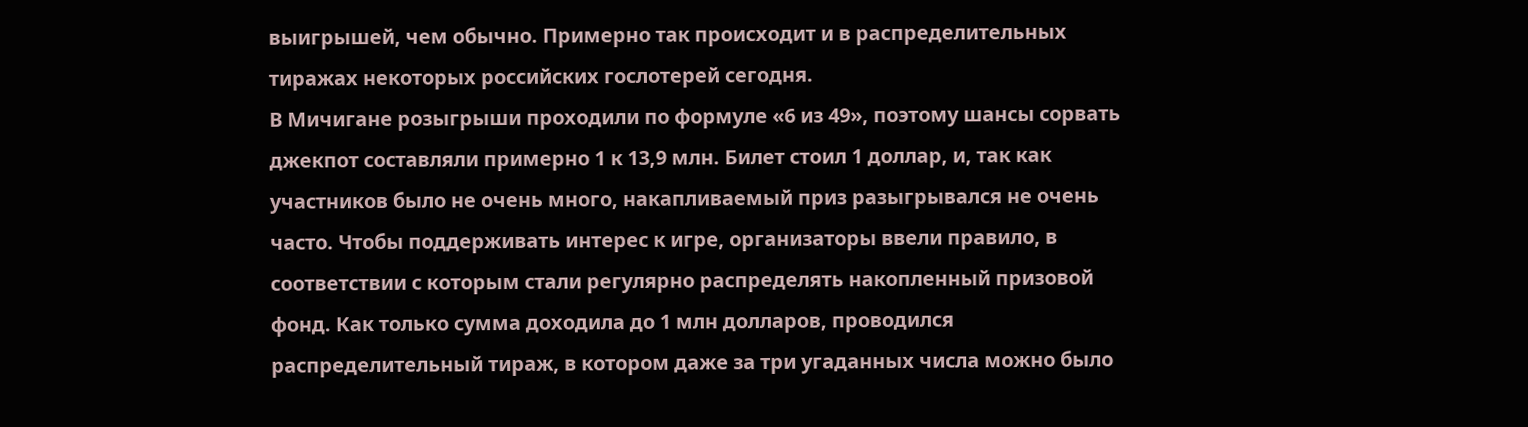выигрышей, чем обычно. Примерно так происходит и в распределительных тиражах некоторых российских гослотерей сегодня.
В Мичигане розыгрыши проходили по формуле «6 из 49», поэтому шансы сорвать джекпот составляли примерно 1 к 13,9 млн. Билет стоил 1 доллар, и, так как участников было не очень много, накапливаемый приз разыгрывался не очень часто. Чтобы поддерживать интерес к игре, организаторы ввели правило, в соответствии с которым стали регулярно распределять накопленный призовой фонд. Как только сумма доходила до 1 млн долларов, проводился распределительный тираж, в котором даже за три угаданных числа можно было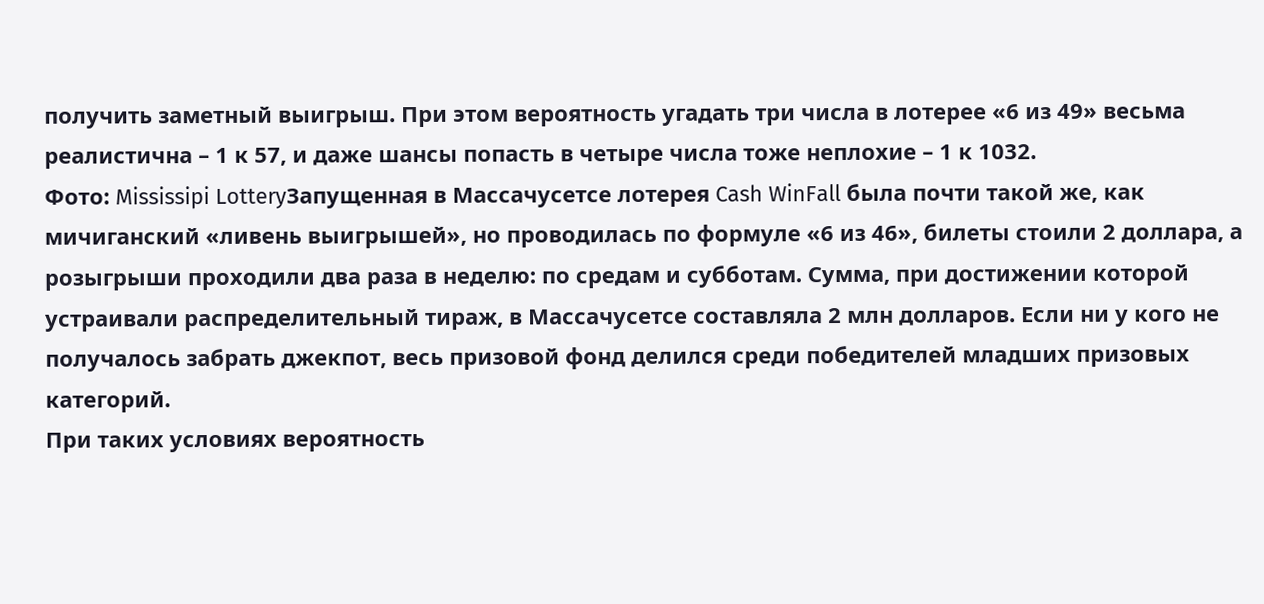получить заметный выигрыш. При этом вероятность угадать три числа в лотерее «6 из 49» весьма реалистична – 1 к 57, и даже шансы попасть в четыре числа тоже неплохие – 1 к 1032.
Фото: Mississipi LotteryЗапущенная в Массачусетсе лотерея Cash WinFall была почти такой же, как мичиганский «ливень выигрышей», но проводилась по формуле «6 из 46», билеты стоили 2 доллара, а розыгрыши проходили два раза в неделю: по средам и субботам. Сумма, при достижении которой устраивали распределительный тираж, в Массачусетсе составляла 2 млн долларов. Если ни у кого не получалось забрать джекпот, весь призовой фонд делился среди победителей младших призовых категорий.
При таких условиях вероятность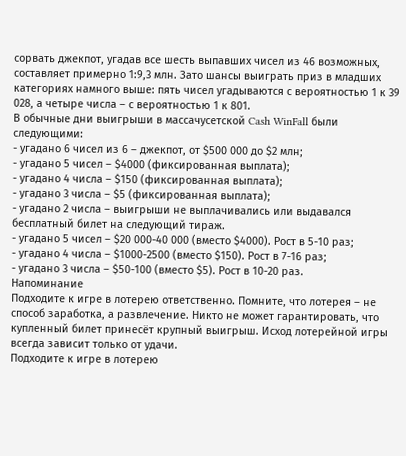сорвать джекпот, угадав все шесть выпавших чисел из 46 возможных, составляет примерно 1:9,3 млн. Зато шансы выиграть приз в младших категориях намного выше: пять чисел угадываются с вероятностью 1 к 39 028, а четыре числа – с вероятностью 1 к 801.
В обычные дни выигрыши в массачусетской Cash WinFall были следующими:
- угадано 6 чисел из 6 – джекпот, от $500 000 до $2 млн;
- угадано 5 чисел – $4000 (фиксированная выплата);
- угадано 4 числа – $150 (фиксированная выплата);
- угадано 3 числа – $5 (фиксированная выплата);
- угадано 2 числа – выигрыши не выплачивались или выдавался бесплатный билет на следующий тираж.
- угадано 5 чисел – $20 000-40 000 (вместо $4000). Рост в 5-10 раз;
- угадано 4 числа – $1000-2500 (вместо $150). Рост в 7-16 раз;
- угадано 3 числа – $50-100 (вместо $5). Рост в 10-20 раз.
Напоминание
Подходите к игре в лотерею ответственно. Помните, что лотерея – не способ заработка, а развлечение. Никто не может гарантировать, что купленный билет принесёт крупный выигрыш. Исход лотерейной игры всегда зависит только от удачи.
Подходите к игре в лотерею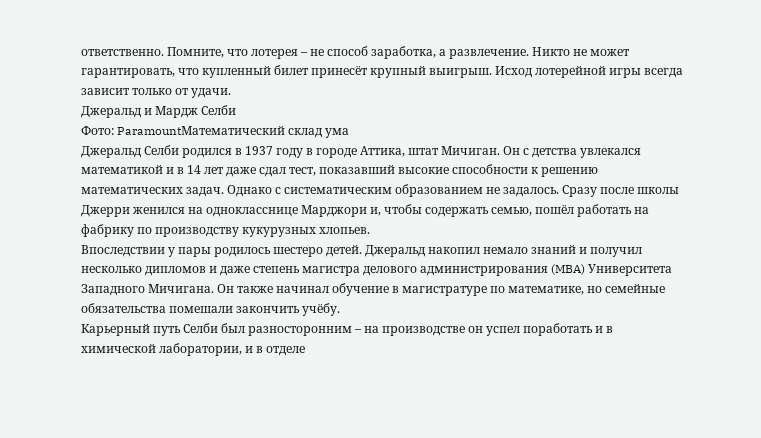ответственно. Помните, что лотерея – не способ заработка, а развлечение. Никто не может гарантировать, что купленный билет принесёт крупный выигрыш. Исход лотерейной игры всегда зависит только от удачи.
Джеральд и Мардж Селби
Фото: ParamountМатематический склад ума
Джеральд Селби родился в 1937 году в городе Аттика, штат Мичиган. Он с детства увлекался математикой и в 14 лет даже сдал тест, показавший высокие способности к решению математических задач. Однако с систематическим образованием не задалось. Сразу после школы Джерри женился на однокласснице Марджори и, чтобы содержать семью, пошёл работать на фабрику по производству кукурузных хлопьев.
Впоследствии у пары родилось шестеро детей. Джеральд накопил немало знаний и получил несколько дипломов и даже степень магистра делового администрирования (MBA) Университета Западного Мичигана. Он также начинал обучение в магистратуре по математике, но семейные обязательства помешали закончить учёбу.
Карьерный путь Селби был разносторонним – на производстве он успел поработать и в химической лаборатории, и в отделе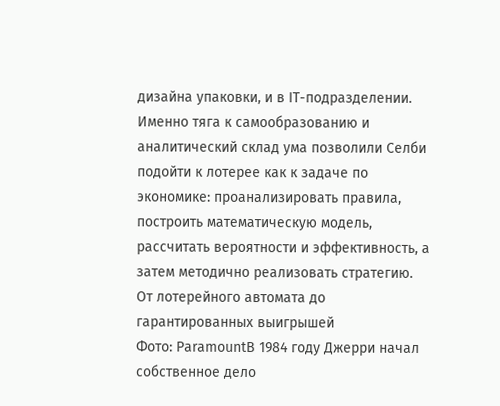дизайна упаковки, и в IT-подразделении. Именно тяга к самообразованию и аналитический склад ума позволили Селби подойти к лотерее как к задаче по экономике: проанализировать правила, построить математическую модель, рассчитать вероятности и эффективность, а затем методично реализовать стратегию.
От лотерейного автомата до гарантированных выигрышей
Фото: ParamountВ 1984 году Джерри начал собственное дело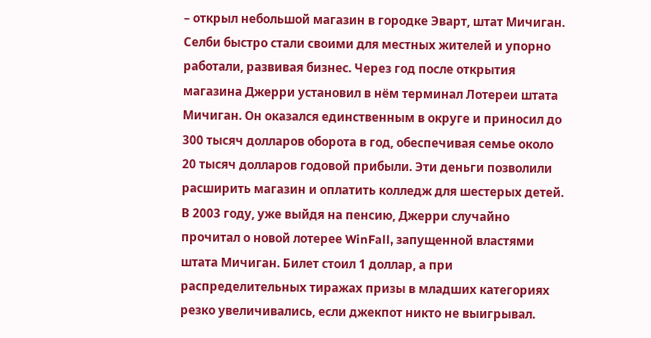– открыл небольшой магазин в городке Эварт, штат Мичиган. Селби быстро стали своими для местных жителей и упорно работали, развивая бизнес. Через год после открытия магазина Джерри установил в нём терминал Лотереи штата Мичиган. Он оказался единственным в округе и приносил до 300 тысяч долларов оборота в год, обеспечивая семье около 20 тысяч долларов годовой прибыли. Эти деньги позволили расширить магазин и оплатить колледж для шестерых детей.
В 2003 году, уже выйдя на пенсию, Джерри случайно прочитал о новой лотерее WinFall, запущенной властями штата Мичиган. Билет стоил 1 доллар, а при распределительных тиражах призы в младших категориях резко увеличивались, если джекпот никто не выигрывал.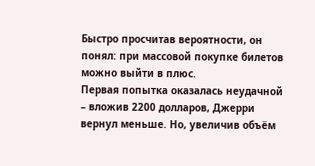Быстро просчитав вероятности, он понял: при массовой покупке билетов можно выйти в плюс.
Первая попытка оказалась неудачной – вложив 2200 долларов, Джерри вернул меньше. Но, увеличив объём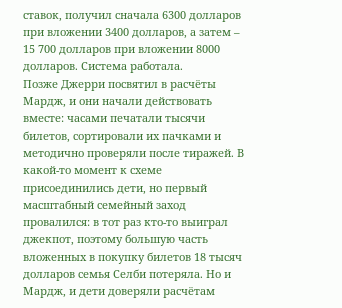ставок, получил сначала 6300 долларов при вложении 3400 долларов, а затем – 15 700 долларов при вложении 8000 долларов. Система работала.
Позже Джерри посвятил в расчёты Мардж, и они начали действовать вместе: часами печатали тысячи билетов, сортировали их пачками и методично проверяли после тиражей. В какой-то момент к схеме присоединились дети, но первый масштабный семейный заход провалился: в тот раз кто-то выиграл джекпот, поэтому большую часть вложенных в покупку билетов 18 тысяч долларов семья Селби потеряла. Но и Мардж, и дети доверяли расчётам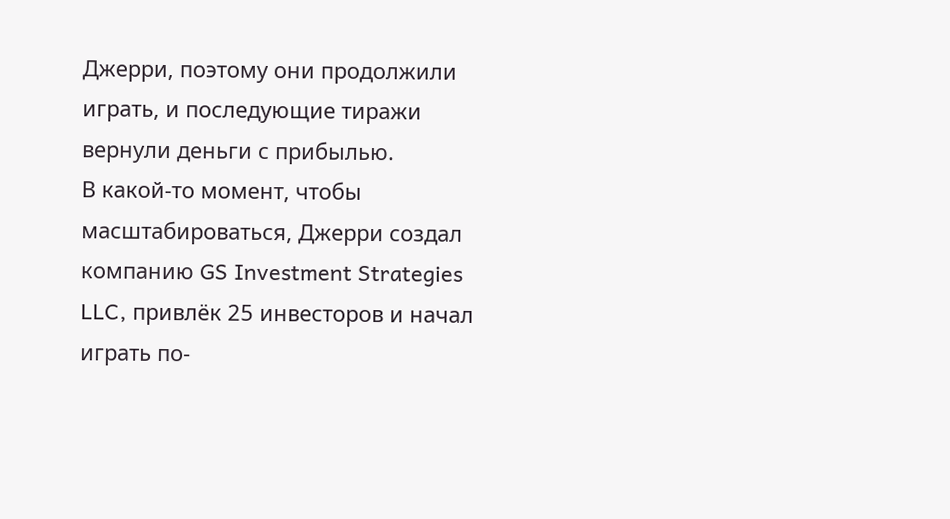Джерри, поэтому они продолжили играть, и последующие тиражи вернули деньги с прибылью.
В какой-то момент, чтобы масштабироваться, Джерри создал компанию GS Investment Strategies LLC, привлёк 25 инвесторов и начал играть по-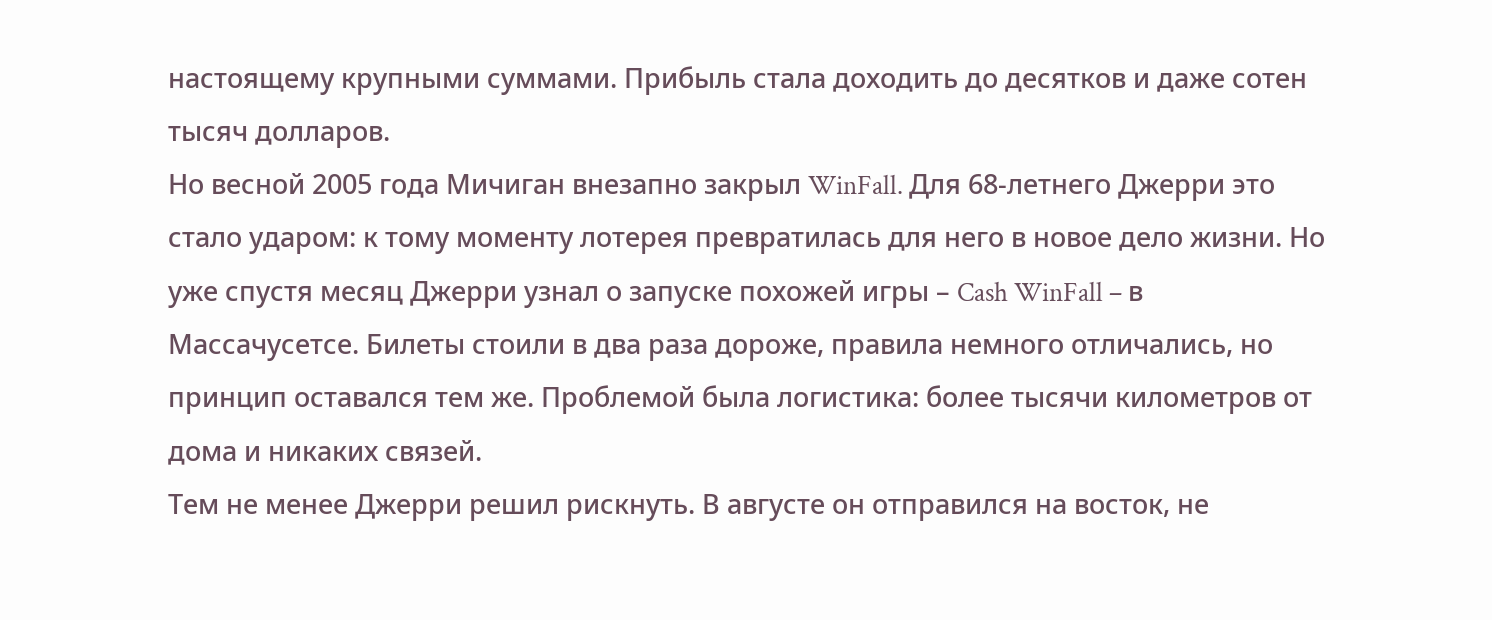настоящему крупными суммами. Прибыль стала доходить до десятков и даже сотен тысяч долларов.
Но весной 2005 года Мичиган внезапно закрыл WinFall. Для 68-летнего Джерри это стало ударом: к тому моменту лотерея превратилась для него в новое дело жизни. Но уже спустя месяц Джерри узнал о запуске похожей игры – Cash WinFall – в Массачусетсе. Билеты стоили в два раза дороже, правила немного отличались, но принцип оставался тем же. Проблемой была логистика: более тысячи километров от дома и никаких связей.
Тем не менее Джерри решил рискнуть. В августе он отправился на восток, не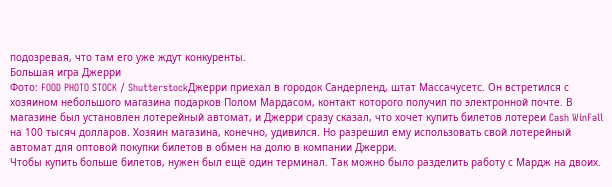подозревая, что там его уже ждут конкуренты.
Большая игра Джерри
Фото: FOOD PHOTO STOCK / ShutterstockДжерри приехал в городок Сандерленд, штат Массачусетс. Он встретился с хозяином небольшого магазина подарков Полом Мардасом, контакт которого получил по электронной почте. В магазине был установлен лотерейный автомат, и Джерри сразу сказал, что хочет купить билетов лотереи Cash WinFall на 100 тысяч долларов. Хозяин магазина, конечно, удивился. Но разрешил ему использовать свой лотерейный автомат для оптовой покупки билетов в обмен на долю в компании Джерри.
Чтобы купить больше билетов, нужен был ещё один терминал. Так можно было разделить работу с Мардж на двоих.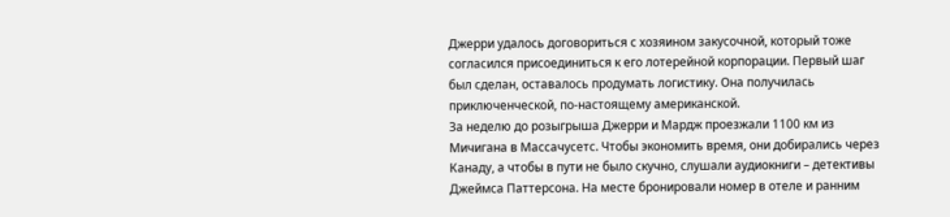Джерри удалось договориться с хозяином закусочной, который тоже согласился присоединиться к его лотерейной корпорации. Первый шаг был сделан, оставалось продумать логистику. Она получилась приключенческой, по-настоящему американской.
За неделю до розыгрыша Джерри и Мардж проезжали 1100 км из Мичигана в Массачусетс. Чтобы экономить время, они добирались через Канаду, а чтобы в пути не было скучно, слушали аудиокниги – детективы Джеймса Паттерсона. На месте бронировали номер в отеле и ранним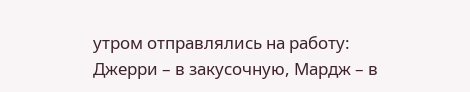утром отправлялись на работу: Джерри – в закусочную, Мардж – в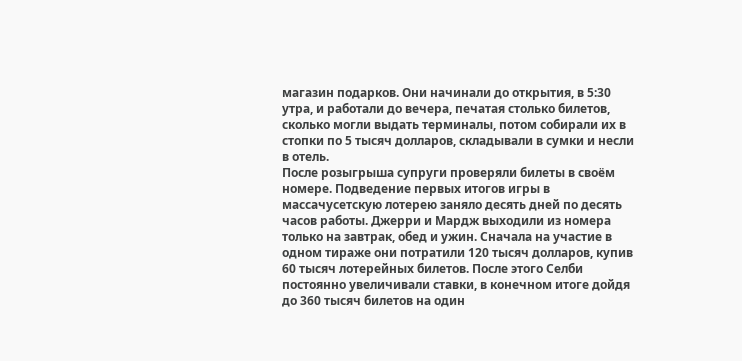магазин подарков. Они начинали до открытия, в 5:30 утра, и работали до вечера, печатая столько билетов, сколько могли выдать терминалы, потом собирали их в стопки по 5 тысяч долларов, складывали в сумки и несли в отель.
После розыгрыша супруги проверяли билеты в своём номере. Подведение первых итогов игры в массачусетскую лотерею заняло десять дней по десять часов работы. Джерри и Мардж выходили из номера только на завтрак, обед и ужин. Сначала на участие в одном тираже они потратили 120 тысяч долларов, купив 60 тысяч лотерейных билетов. После этого Селби постоянно увеличивали ставки, в конечном итоге дойдя до 360 тысяч билетов на один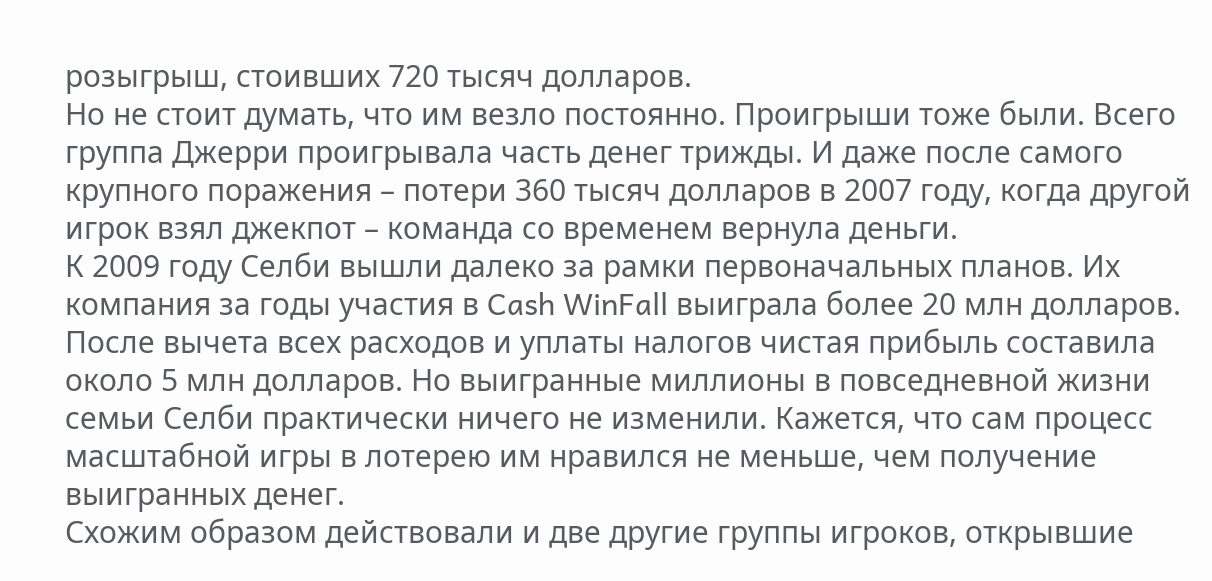розыгрыш, стоивших 720 тысяч долларов.
Но не стоит думать, что им везло постоянно. Проигрыши тоже были. Всего группа Джерри проигрывала часть денег трижды. И даже после самого крупного поражения – потери 360 тысяч долларов в 2007 году, когда другой игрок взял джекпот – команда со временем вернула деньги.
К 2009 году Селби вышли далеко за рамки первоначальных планов. Их компания за годы участия в Cash WinFall выиграла более 20 млн долларов. После вычета всех расходов и уплаты налогов чистая прибыль составила около 5 млн долларов. Но выигранные миллионы в повседневной жизни семьи Селби практически ничего не изменили. Кажется, что сам процесс масштабной игры в лотерею им нравился не меньше, чем получение выигранных денег.
Схожим образом действовали и две другие группы игроков, открывшие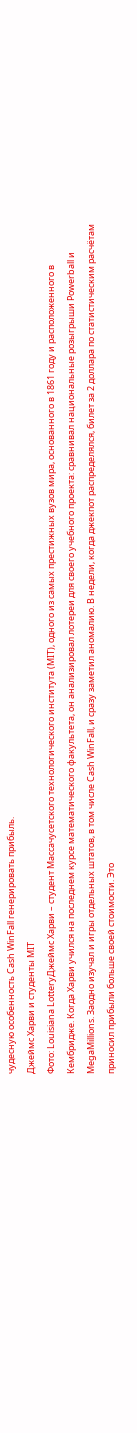чудесную особенность Cash WinFall генерировать прибыль.
Джеймс Харви и студенты MIT
Фото: Louisiana LotteryДжеймс Харви – студент Массачусетского технологического института (MIT), одного из самых престижных вузов мира, основанного в 1861 году и расположенного в Кембридже. Когда Харви учился на последнем курсе математического факультета, он анализировал лотереи для своего учебного проекта: сравнивал национальные розыгрыши Powerball и MegaMillions. Заодно изучал и игры отдельных штатов, в том числе Cash WinFall, и сразу заметил аномалию. В недели, когда джекпот распределялся, билет за 2 доллара по статистическим расчётам приносил прибыли больше своей стоимости. Это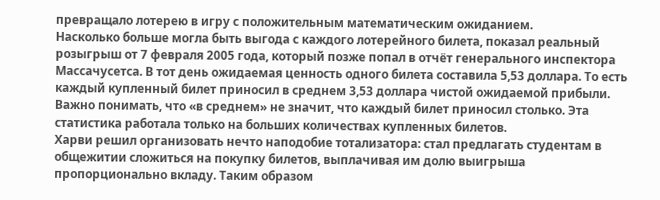превращало лотерею в игру с положительным математическим ожиданием.
Насколько больше могла быть выгода с каждого лотерейного билета, показал реальный розыгрыш от 7 февраля 2005 года, который позже попал в отчёт генерального инспектора Массачусетса. В тот день ожидаемая ценность одного билета составила 5,53 доллара. То есть каждый купленный билет приносил в среднем 3,53 доллара чистой ожидаемой прибыли. Важно понимать, что «в среднем» не значит, что каждый билет приносил столько. Эта статистика работала только на больших количествах купленных билетов.
Харви решил организовать нечто наподобие тотализатора: стал предлагать студентам в общежитии сложиться на покупку билетов, выплачивая им долю выигрыша пропорционально вкладу. Таким образом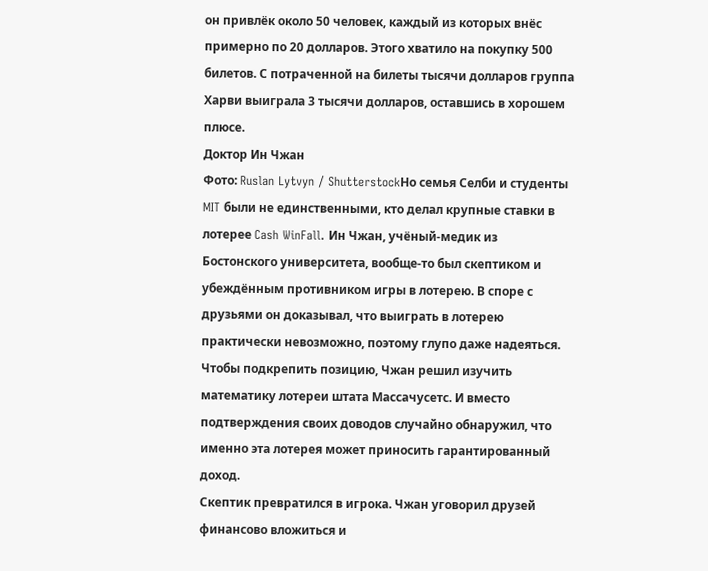он привлёк около 50 человек, каждый из которых внёс примерно по 20 долларов. Этого хватило на покупку 500 билетов. С потраченной на билеты тысячи долларов группа Харви выиграла 3 тысячи долларов, оставшись в хорошем плюсе.
Доктор Ин Чжан
Фото: Ruslan Lytvyn / ShutterstockНо семья Селби и студенты MIT были не единственными, кто делал крупные ставки в лотерее Cash WinFall. Ин Чжан, учёный-медик из Бостонского университета, вообще-то был скептиком и убеждённым противником игры в лотерею. В споре с друзьями он доказывал, что выиграть в лотерею практически невозможно, поэтому глупо даже надеяться. Чтобы подкрепить позицию, Чжан решил изучить математику лотереи штата Массачусетс. И вместо подтверждения своих доводов случайно обнаружил, что именно эта лотерея может приносить гарантированный доход.
Скептик превратился в игрока. Чжан уговорил друзей финансово вложиться и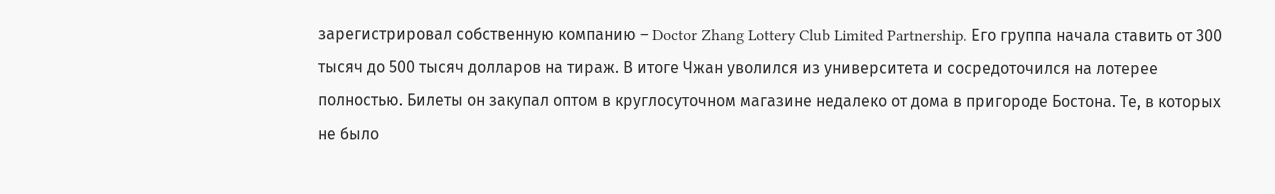зарегистрировал собственную компанию – Doctor Zhang Lottery Club Limited Partnership. Его группа начала ставить от 300 тысяч до 500 тысяч долларов на тираж. В итоге Чжан уволился из университета и сосредоточился на лотерее полностью. Билеты он закупал оптом в круглосуточном магазине недалеко от дома в пригороде Бостона. Те, в которых не было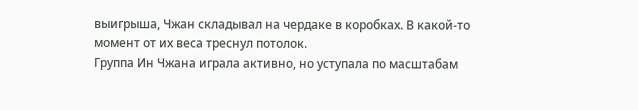выигрыша, Чжан складывал на чердаке в коробках. В какой-то момент от их веса треснул потолок.
Группа Ин Чжана играла активно, но уступала по масштабам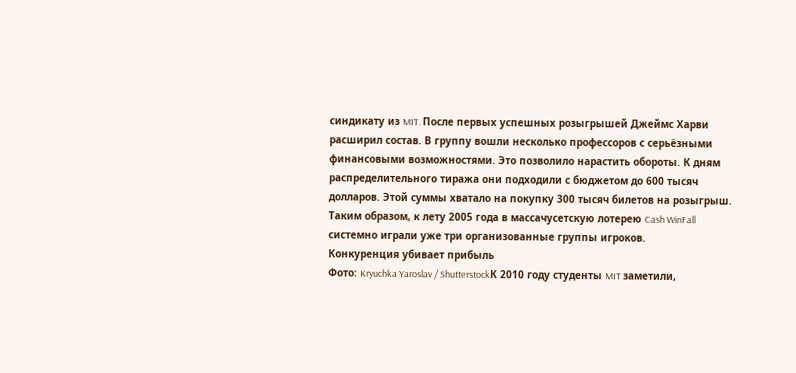синдикату из MIT. После первых успешных розыгрышей Джеймс Харви расширил состав. В группу вошли несколько профессоров с серьёзными финансовыми возможностями. Это позволило нарастить обороты. К дням распределительного тиража они подходили с бюджетом до 600 тысяч долларов. Этой суммы хватало на покупку 300 тысяч билетов на розыгрыш.
Таким образом, к лету 2005 года в массачусетскую лотерею Cash WinFall системно играли уже три организованные группы игроков.
Конкуренция убивает прибыль
Фото: Kryuchka Yaroslav / ShutterstockК 2010 году студенты MIT заметили,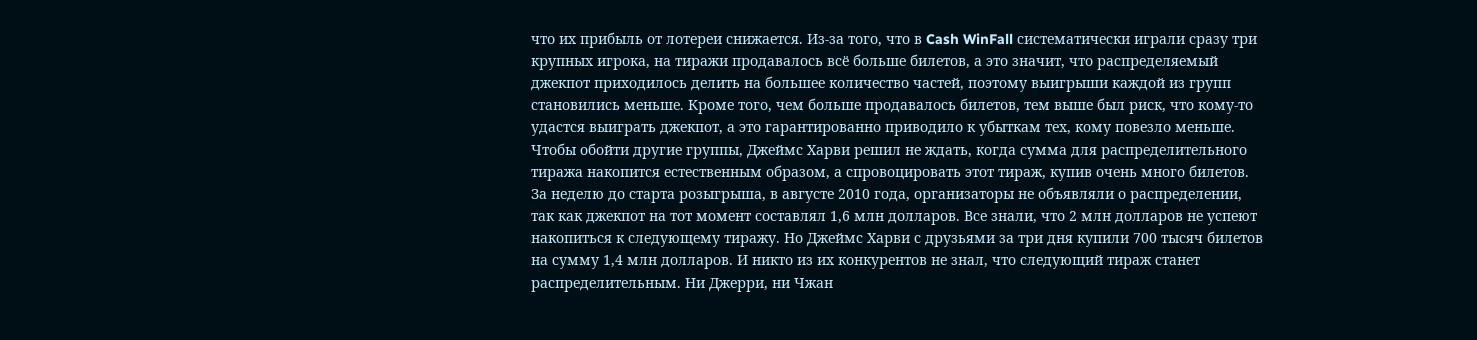что их прибыль от лотереи снижается. Из-за того, что в Cash WinFall систематически играли сразу три крупных игрока, на тиражи продавалось всё больше билетов, а это значит, что распределяемый джекпот приходилось делить на большее количество частей, поэтому выигрыши каждой из групп становились меньше. Кроме того, чем больше продавалось билетов, тем выше был риск, что кому-то удастся выиграть джекпот, а это гарантированно приводило к убыткам тех, кому повезло меньше.
Чтобы обойти другие группы, Джеймс Харви решил не ждать, когда сумма для распределительного тиража накопится естественным образом, а спровоцировать этот тираж, купив очень много билетов. За неделю до старта розыгрыша, в августе 2010 года, организаторы не объявляли о распределении, так как джекпот на тот момент составлял 1,6 млн долларов. Все знали, что 2 млн долларов не успеют накопиться к следующему тиражу. Но Джеймс Харви с друзьями за три дня купили 700 тысяч билетов на сумму 1,4 млн долларов. И никто из их конкурентов не знал, что следующий тираж станет распределительным. Ни Джерри, ни Чжан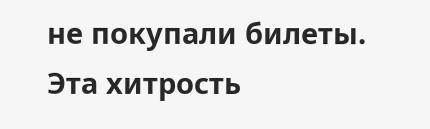не покупали билеты. Эта хитрость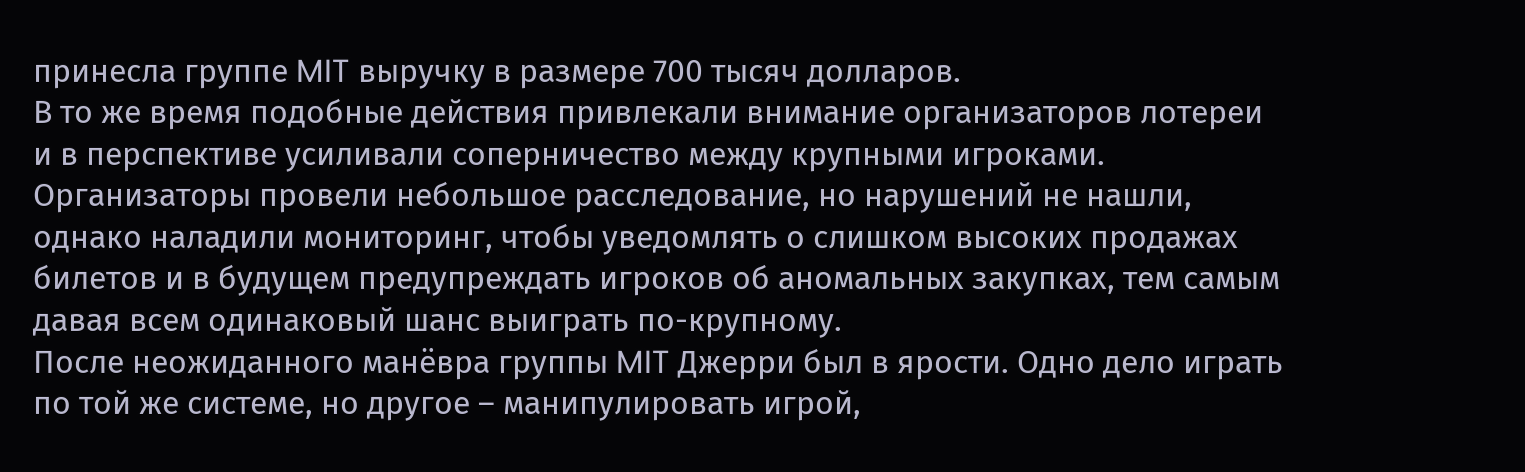принесла группе MIT выручку в размере 700 тысяч долларов.
В то же время подобные действия привлекали внимание организаторов лотереи и в перспективе усиливали соперничество между крупными игроками. Организаторы провели небольшое расследование, но нарушений не нашли, однако наладили мониторинг, чтобы уведомлять о слишком высоких продажах билетов и в будущем предупреждать игроков об аномальных закупках, тем самым давая всем одинаковый шанс выиграть по-крупному.
После неожиданного манёвра группы MIT Джерри был в ярости. Одно дело играть по той же системе, но другое – манипулировать игрой,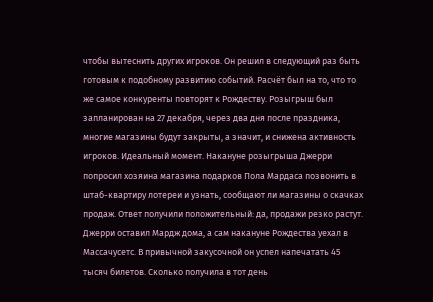чтобы вытеснить других игроков. Он решил в следующий раз быть готовым к подобному развитию событий. Расчёт был на то, что то же самое конкуренты повторят к Рождеству. Розыгрыш был запланирован на 27 декабря, через два дня после праздника, многие магазины будут закрыты, а значит, и снижена активность игроков. Идеальный момент. Накануне розыгрыша Джерри попросил хозяина магазина подарков Пола Мардаса позвонить в штаб-квартиру лотереи и узнать, сообщают ли магазины о скачках продаж. Ответ получили положительный: да, продажи резко растут.
Джерри оставил Мардж дома, а сам накануне Рождества уехал в Массачусетс. В привычной закусочной он успел напечатать 45 тысяч билетов. Сколько получила в тот день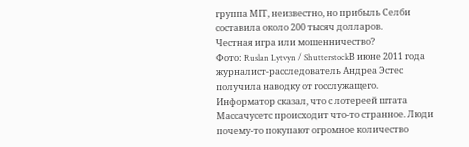группа МIT, неизвестно, но прибыль Селби составила около 200 тысяч долларов.
Честная игра или мошенничество?
Фото: Ruslan Lytvyn / ShutterstockВ июне 2011 года журналист-расследователь Андреа Эстес получила наводку от госслужащего. Информатор сказал, что с лотереей штата Массачусетс происходит что-то странное. Люди почему-то покупают огромное количество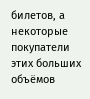билетов, а некоторые покупатели этих больших объёмов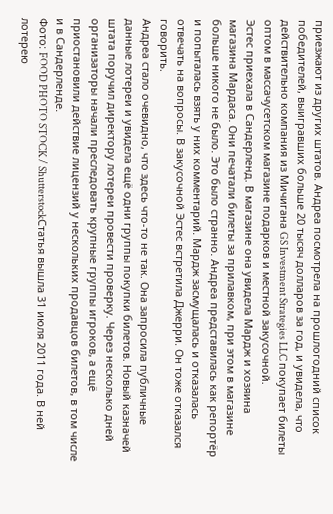приезжают из других штатов. Андреа посмотрела на прошлогодний список победителей, выигравших больше 20 тысяч долларов за год, и увидела, что действительно компания из Мичигана GS Investment Strategies LLC покупает билеты оптом в массачусетском магазине подарков и местной закусочной.
Эстес приехала в Сандерленд. В магазине она увидела Мардж и хозяина магазина Мардаса. Они печатали билеты за прилавком, при этом в магазине больше никого не было. Это было странно. Андреа представилась как репортёр и попыталась взять у них комментарий. Мардж засмущалась и отказалась отвечать на вопросы. В закусочной Эстес встретила Джерри. Он тоже отказался говорить.
Андреа стало очевидно, что здесь что-то не так. Она запросила публичные данные лотереи и увидела ещё одни группы покупки билетов. Новый казначей штата поручил директору лотереи провести проверку. Через несколько дней организаторы начали преследовать крупные группы игроков, а ещё приостановили действие лицензий у нескольких продавцов билетов, в том числе и в Сандерленде.
Фото: FOOD PHOTO STOCK / ShutterstockСтатья вышла 31 июля 2011 года. В ней лотерею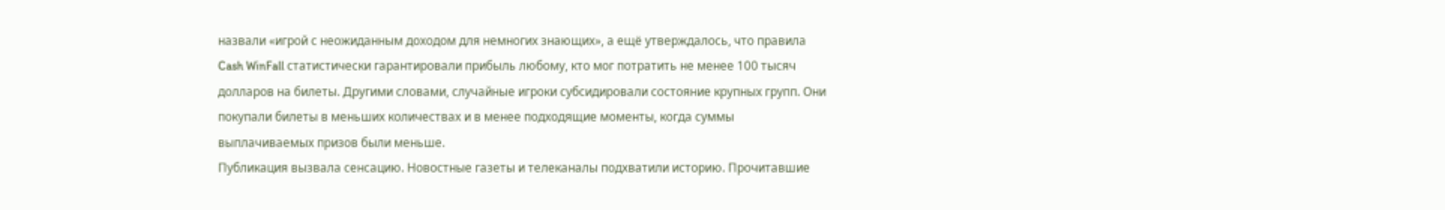назвали «игрой с неожиданным доходом для немногих знающих», а ещё утверждалось, что правила Cash WinFall статистически гарантировали прибыль любому, кто мог потратить не менее 100 тысяч долларов на билеты. Другими словами, случайные игроки субсидировали состояние крупных групп. Они покупали билеты в меньших количествах и в менее подходящие моменты, когда суммы выплачиваемых призов были меньше.
Публикация вызвала сенсацию. Новостные газеты и телеканалы подхватили историю. Прочитавшие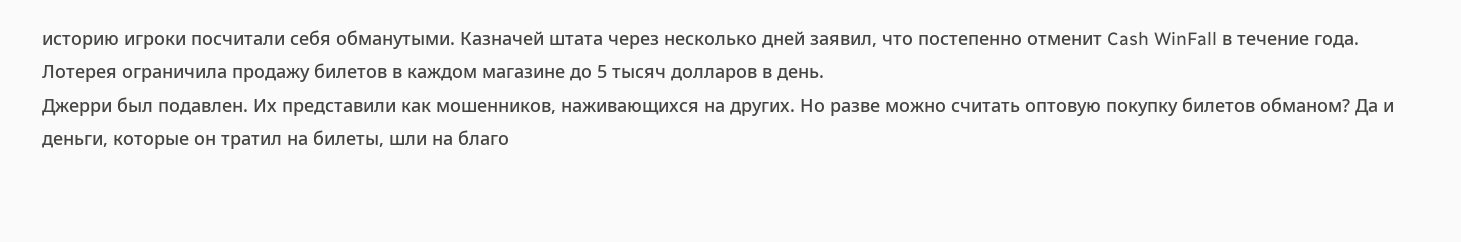историю игроки посчитали себя обманутыми. Казначей штата через несколько дней заявил, что постепенно отменит Cash WinFall в течение года. Лотерея ограничила продажу билетов в каждом магазине до 5 тысяч долларов в день.
Джерри был подавлен. Их представили как мошенников, наживающихся на других. Но разве можно считать оптовую покупку билетов обманом? Да и деньги, которые он тратил на билеты, шли на благо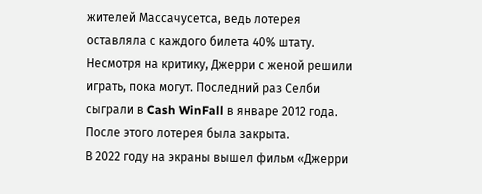жителей Массачусетса, ведь лотерея оставляла с каждого билета 40% штату. Несмотря на критику, Джерри с женой решили играть, пока могут. Последний раз Селби сыграли в Cash WinFall в январе 2012 года. После этого лотерея была закрыта.
В 2022 году на экраны вышел фильм «Джерри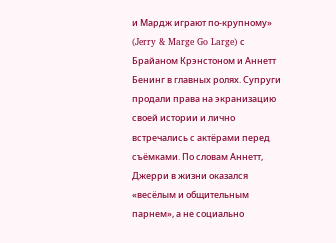и Мардж играют по-крупному» (Jerry & Marge Go Large) с Брайаном Крэнстоном и Аннетт Бенинг в главных ролях. Супруги продали права на экранизацию своей истории и лично встречались с актёрами перед съёмками. По словам Аннетт, Джерри в жизни оказался «весёлым и общительным парнем», а не социально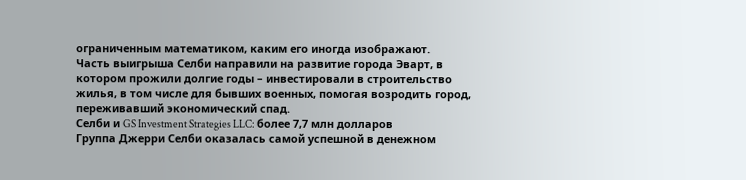ограниченным математиком, каким его иногда изображают.
Часть выигрыша Селби направили на развитие города Эварт, в котором прожили долгие годы – инвестировали в строительство жилья, в том числе для бывших военных, помогая возродить город, переживавший экономический спад.
Селби и GS Investment Strategies LLC: более 7,7 млн долларов
Группа Джерри Селби оказалась самой успешной в денежном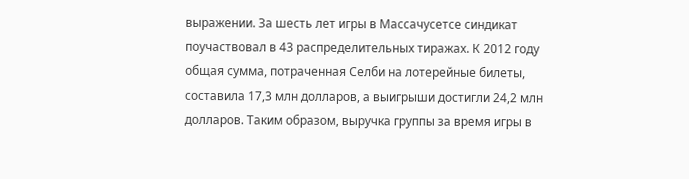выражении. За шесть лет игры в Массачусетсе синдикат поучаствовал в 43 распределительных тиражах. К 2012 году общая сумма, потраченная Селби на лотерейные билеты, составила 17,3 млн долларов, а выигрыши достигли 24,2 млн долларов. Таким образом, выручка группы за время игры в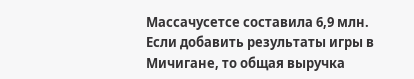Массачусетсе составила 6,9 млн.
Если добавить результаты игры в Мичигане, то общая выручка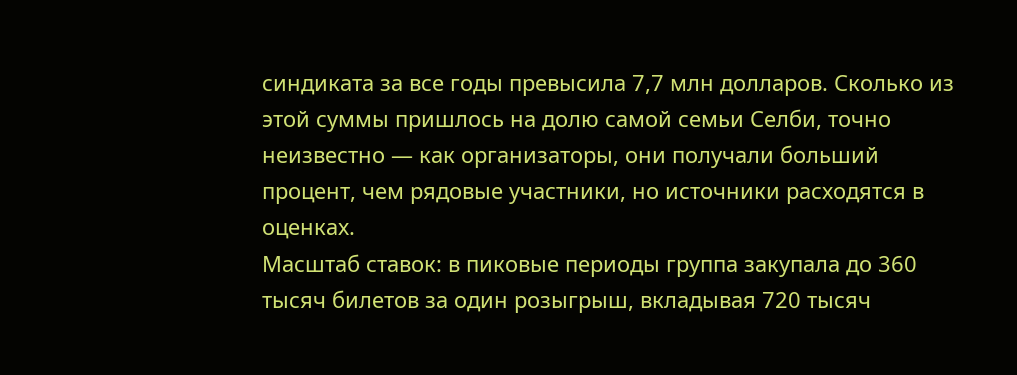синдиката за все годы превысила 7,7 млн долларов. Сколько из этой суммы пришлось на долю самой семьи Селби, точно неизвестно — как организаторы, они получали больший процент, чем рядовые участники, но источники расходятся в оценках.
Масштаб ставок: в пиковые периоды группа закупала до 360 тысяч билетов за один розыгрыш, вкладывая 720 тысяч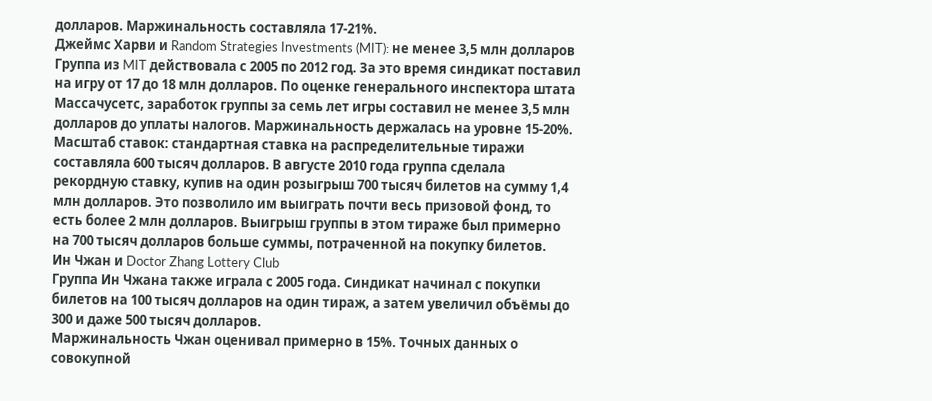долларов. Маржинальность составляла 17-21%.
Джеймс Харви и Random Strategies Investments (MIT): не менее 3,5 млн долларов
Группа из MIT действовала с 2005 по 2012 год. За это время синдикат поставил на игру от 17 до 18 млн долларов. По оценке генерального инспектора штата Массачусетс, заработок группы за семь лет игры составил не менее 3,5 млн долларов до уплаты налогов. Маржинальность держалась на уровне 15-20%.
Масштаб ставок: стандартная ставка на распределительные тиражи составляла 600 тысяч долларов. В августе 2010 года группа сделала рекордную ставку, купив на один розыгрыш 700 тысяч билетов на сумму 1,4 млн долларов. Это позволило им выиграть почти весь призовой фонд, то есть более 2 млн долларов. Выигрыш группы в этом тираже был примерно на 700 тысяч долларов больше суммы, потраченной на покупку билетов.
Ин Чжан и Doctor Zhang Lottery Club
Группа Ин Чжана также играла с 2005 года. Синдикат начинал с покупки билетов на 100 тысяч долларов на один тираж, а затем увеличил объёмы до 300 и даже 500 тысяч долларов.
Маржинальность Чжан оценивал примерно в 15%. Точных данных о совокупной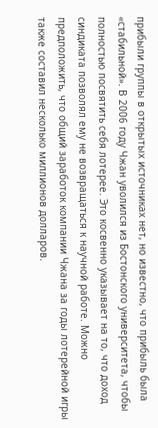прибыли группы в открытых источниках нет, но известно, что прибыль была «стабильной». В 2006 году Чжан уволился из Бостонского университета, чтобы полностью посвятить себя лотерее. Это косвенно указывает на то, что доход синдиката позволял ему не возвращаться к научной работе. Можно предположить, что общий заработок компании Чжана за годы лотерейной игры также составил несколько миллионов долларов.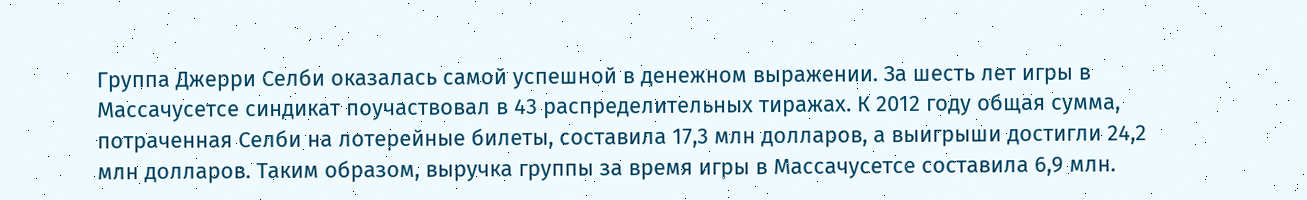Группа Джерри Селби оказалась самой успешной в денежном выражении. За шесть лет игры в Массачусетсе синдикат поучаствовал в 43 распределительных тиражах. К 2012 году общая сумма, потраченная Селби на лотерейные билеты, составила 17,3 млн долларов, а выигрыши достигли 24,2 млн долларов. Таким образом, выручка группы за время игры в Массачусетсе составила 6,9 млн.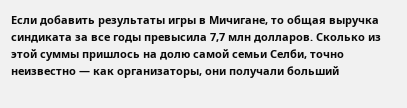Если добавить результаты игры в Мичигане, то общая выручка синдиката за все годы превысила 7,7 млн долларов. Сколько из этой суммы пришлось на долю самой семьи Селби, точно неизвестно — как организаторы, они получали больший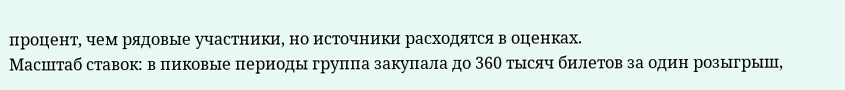процент, чем рядовые участники, но источники расходятся в оценках.
Масштаб ставок: в пиковые периоды группа закупала до 360 тысяч билетов за один розыгрыш,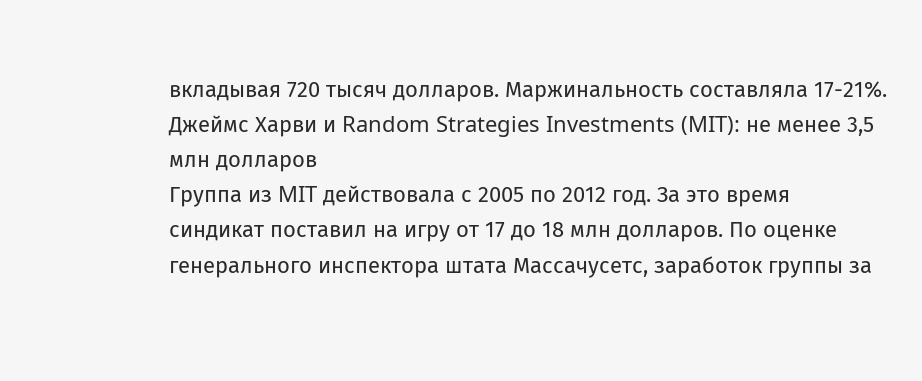вкладывая 720 тысяч долларов. Маржинальность составляла 17-21%.
Джеймс Харви и Random Strategies Investments (MIT): не менее 3,5 млн долларов
Группа из MIT действовала с 2005 по 2012 год. За это время синдикат поставил на игру от 17 до 18 млн долларов. По оценке генерального инспектора штата Массачусетс, заработок группы за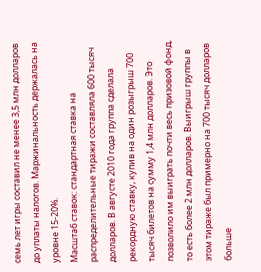семь лет игры составил не менее 3,5 млн долларов до уплаты налогов. Маржинальность держалась на уровне 15-20%.
Масштаб ставок: стандартная ставка на распределительные тиражи составляла 600 тысяч долларов. В августе 2010 года группа сделала рекордную ставку, купив на один розыгрыш 700 тысяч билетов на сумму 1,4 млн долларов. Это позволило им выиграть почти весь призовой фонд, то есть более 2 млн долларов. Выигрыш группы в этом тираже был примерно на 700 тысяч долларов больше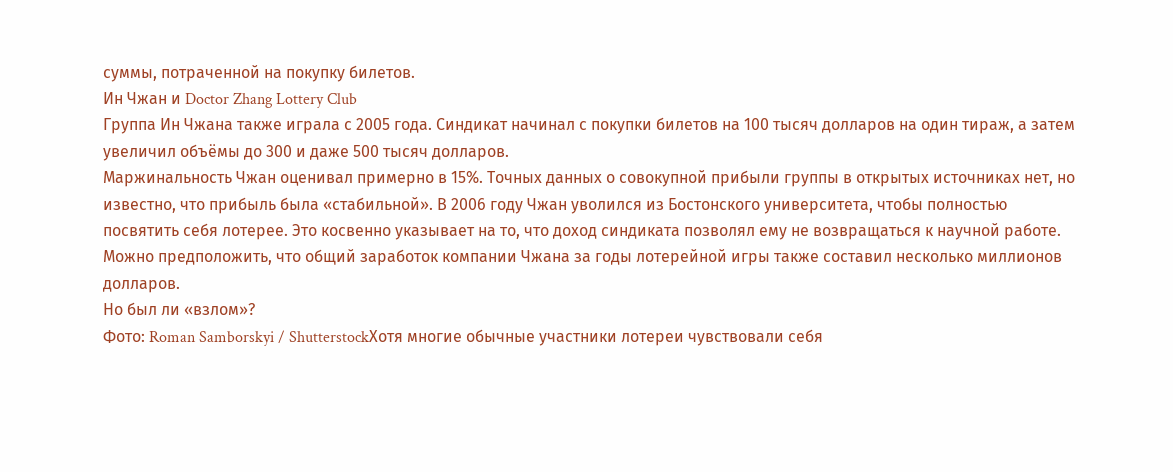суммы, потраченной на покупку билетов.
Ин Чжан и Doctor Zhang Lottery Club
Группа Ин Чжана также играла с 2005 года. Синдикат начинал с покупки билетов на 100 тысяч долларов на один тираж, а затем увеличил объёмы до 300 и даже 500 тысяч долларов.
Маржинальность Чжан оценивал примерно в 15%. Точных данных о совокупной прибыли группы в открытых источниках нет, но известно, что прибыль была «стабильной». В 2006 году Чжан уволился из Бостонского университета, чтобы полностью посвятить себя лотерее. Это косвенно указывает на то, что доход синдиката позволял ему не возвращаться к научной работе. Можно предположить, что общий заработок компании Чжана за годы лотерейной игры также составил несколько миллионов долларов.
Но был ли «взлом»?
Фото: Roman Samborskyi / ShutterstockХотя многие обычные участники лотереи чувствовали себя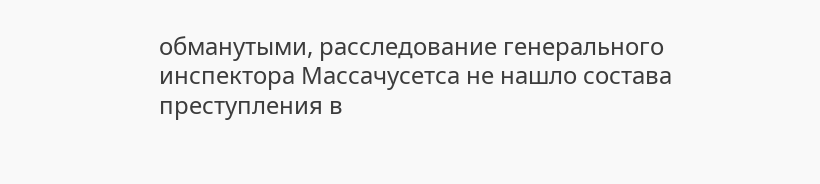обманутыми, расследование генерального инспектора Массачусетса не нашло состава преступления в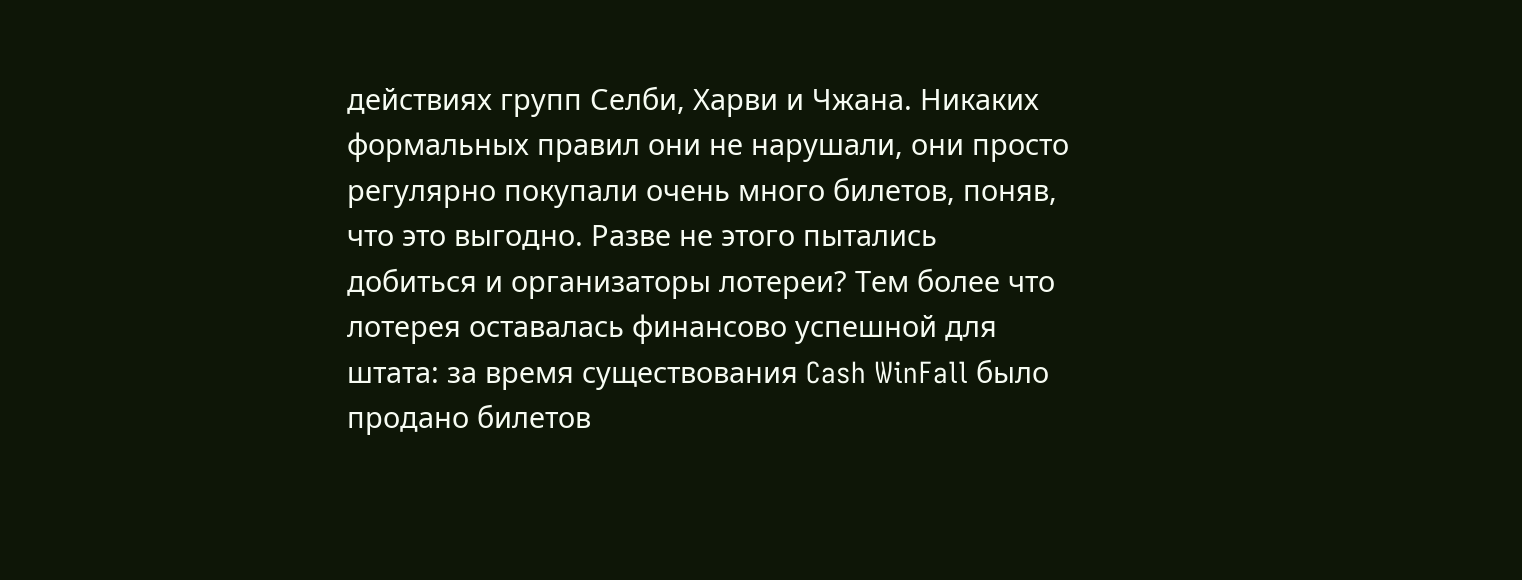действиях групп Селби, Харви и Чжана. Никаких формальных правил они не нарушали, они просто регулярно покупали очень много билетов, поняв, что это выгодно. Разве не этого пытались добиться и организаторы лотереи? Тем более что лотерея оставалась финансово успешной для штата: за время существования Cash WinFall было продано билетов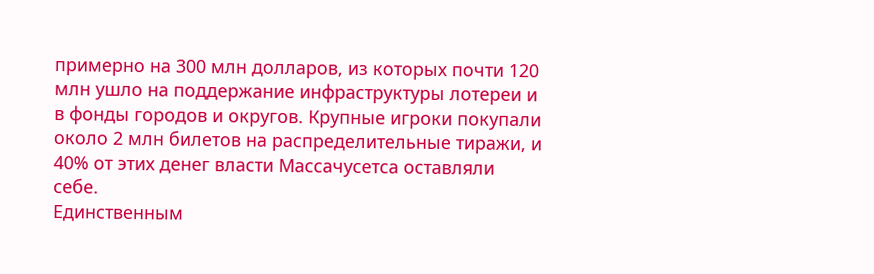примерно на 300 млн долларов, из которых почти 120 млн ушло на поддержание инфраструктуры лотереи и в фонды городов и округов. Крупные игроки покупали около 2 млн билетов на распределительные тиражи, и 40% от этих денег власти Массачусетса оставляли себе.
Единственным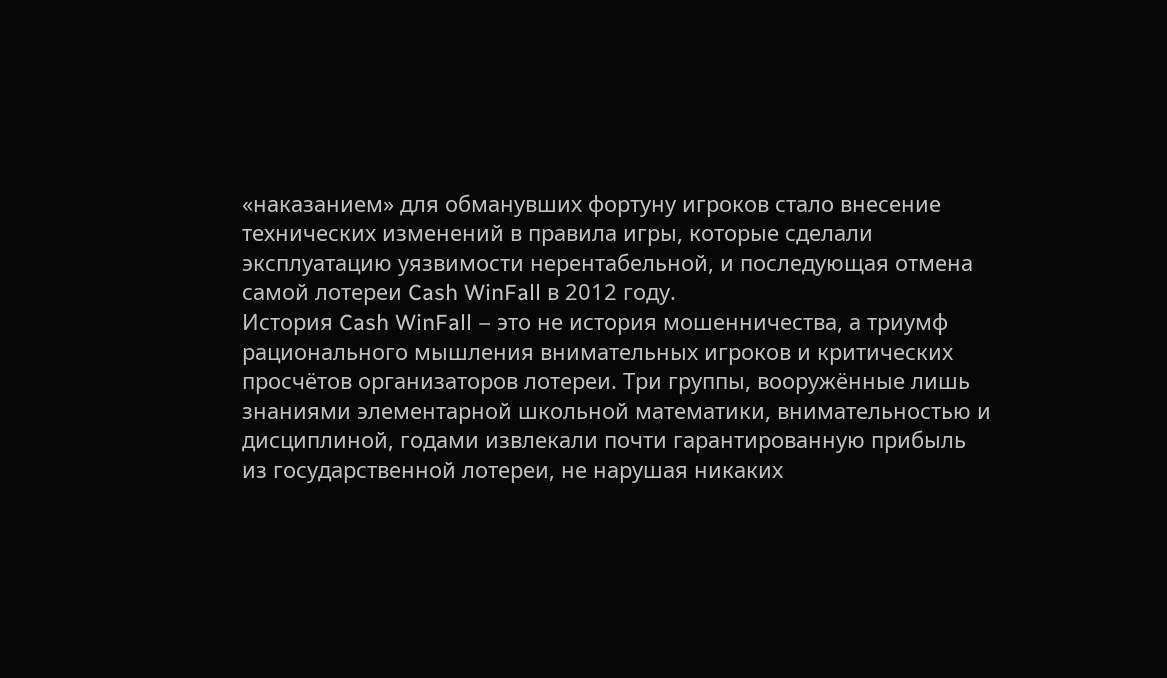«наказанием» для обманувших фортуну игроков стало внесение технических изменений в правила игры, которые сделали эксплуатацию уязвимости нерентабельной, и последующая отмена самой лотереи Cash WinFall в 2012 году.
История Cash WinFall – это не история мошенничества, а триумф рационального мышления внимательных игроков и критических просчётов организаторов лотереи. Три группы, вооружённые лишь знаниями элементарной школьной математики, внимательностью и дисциплиной, годами извлекали почти гарантированную прибыль из государственной лотереи, не нарушая никаких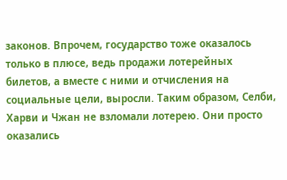законов. Впрочем, государство тоже оказалось только в плюсе, ведь продажи лотерейных билетов, а вместе с ними и отчисления на социальные цели, выросли. Таким образом, Селби, Харви и Чжан не взломали лотерею. Они просто оказались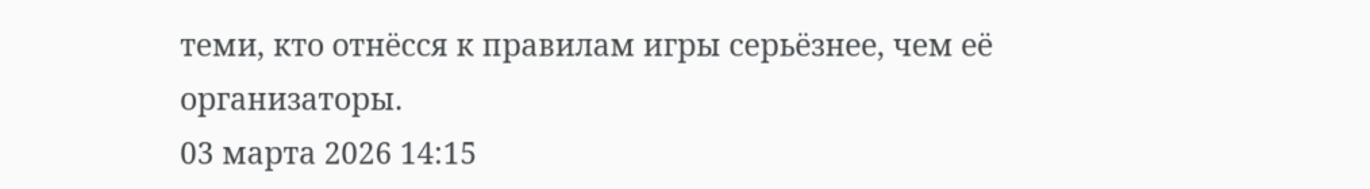теми, кто отнёсся к правилам игры серьёзнее, чем её организаторы.
03 марта 2026 14:15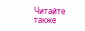Читайте также